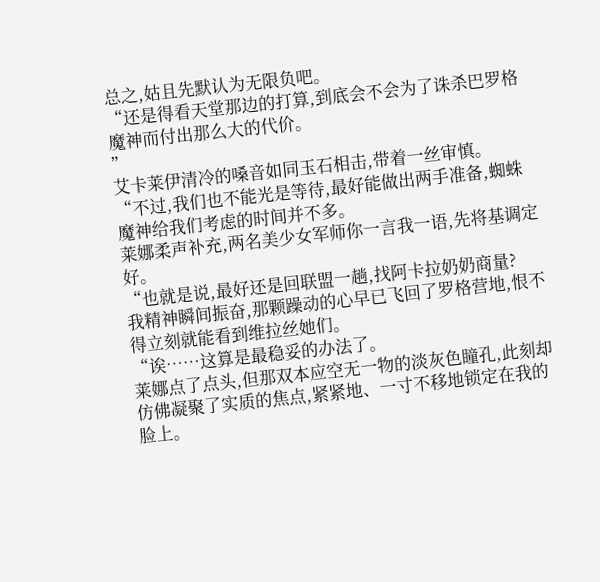总之,姑且先默认为无限负吧。
“还是得看天堂那边的打算,到底会不会为了诛杀巴罗格魔神而付出那么大的代价。
”
艾卡莱伊清冷的嗓音如同玉石相击,带着一丝审慎。
“不过,我们也不能光是等待,最好能做出两手准备,蜘蛛魔神给我们考虑的时间并不多。
莱娜柔声补充,两名美少女军师你一言我一语,先将基调定好。
“也就是说,最好还是回联盟一趟,找阿卡拉奶奶商量?
我精神瞬间振奋,那颗躁动的心早已飞回了罗格营地,恨不得立刻就能看到维拉丝她们。
“诶……这算是最稳妥的办法了。
莱娜点了点头,但那双本应空无一物的淡灰色瞳孔,此刻却仿佛凝聚了实质的焦点,紧紧地、一寸不移地锁定在我的脸上。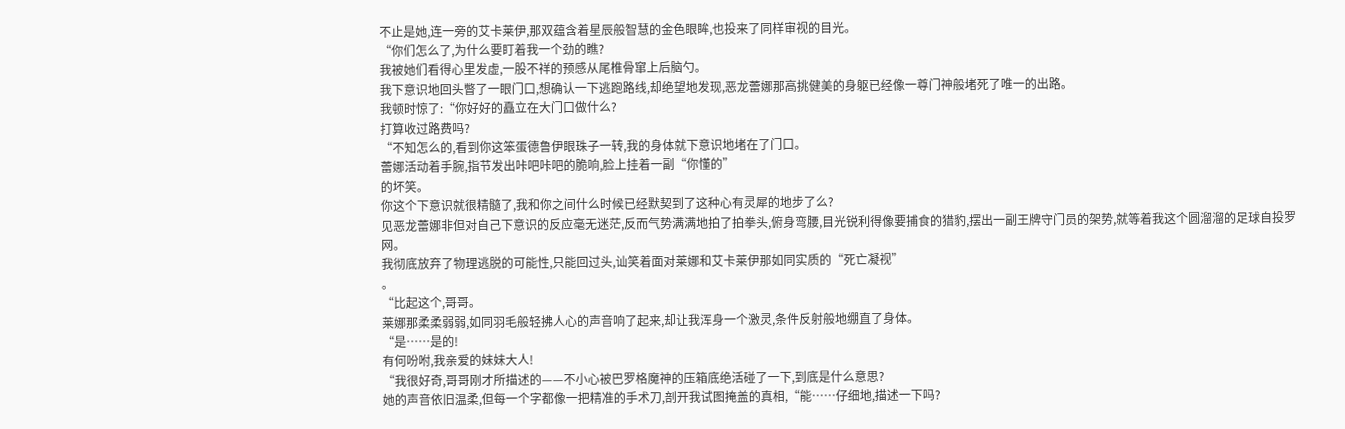不止是她,连一旁的艾卡莱伊,那双蕴含着星辰般智慧的金色眼眸,也投来了同样审视的目光。
“你们怎么了,为什么要盯着我一个劲的瞧?
我被她们看得心里发虚,一股不祥的预感从尾椎骨窜上后脑勺。
我下意识地回头瞥了一眼门口,想确认一下逃跑路线,却绝望地发现,恶龙蕾娜那高挑健美的身躯已经像一尊门神般堵死了唯一的出路。
我顿时惊了:“你好好的矗立在大门口做什么?
打算收过路费吗?
“不知怎么的,看到你这笨蛋德鲁伊眼珠子一转,我的身体就下意识地堵在了门口。
蕾娜活动着手腕,指节发出咔吧咔吧的脆响,脸上挂着一副“你懂的”
的坏笑。
你这个下意识就很精髓了,我和你之间什么时候已经默契到了这种心有灵犀的地步了么?
见恶龙蕾娜非但对自己下意识的反应毫无迷茫,反而气势满满地拍了拍拳头,俯身弯腰,目光锐利得像要捕食的猎豹,摆出一副王牌守门员的架势,就等着我这个圆溜溜的足球自投罗网。
我彻底放弃了物理逃脱的可能性,只能回过头,讪笑着面对莱娜和艾卡莱伊那如同实质的“死亡凝视”
。
“比起这个,哥哥。
莱娜那柔柔弱弱,如同羽毛般轻拂人心的声音响了起来,却让我浑身一个激灵,条件反射般地绷直了身体。
“是……是的!
有何吩咐,我亲爱的妹妹大人!
“我很好奇,哥哥刚才所描述的——不小心被巴罗格魔神的压箱底绝活碰了一下,到底是什么意思?
她的声音依旧温柔,但每一个字都像一把精准的手术刀,剖开我试图掩盖的真相,“能……仔细地,描述一下吗?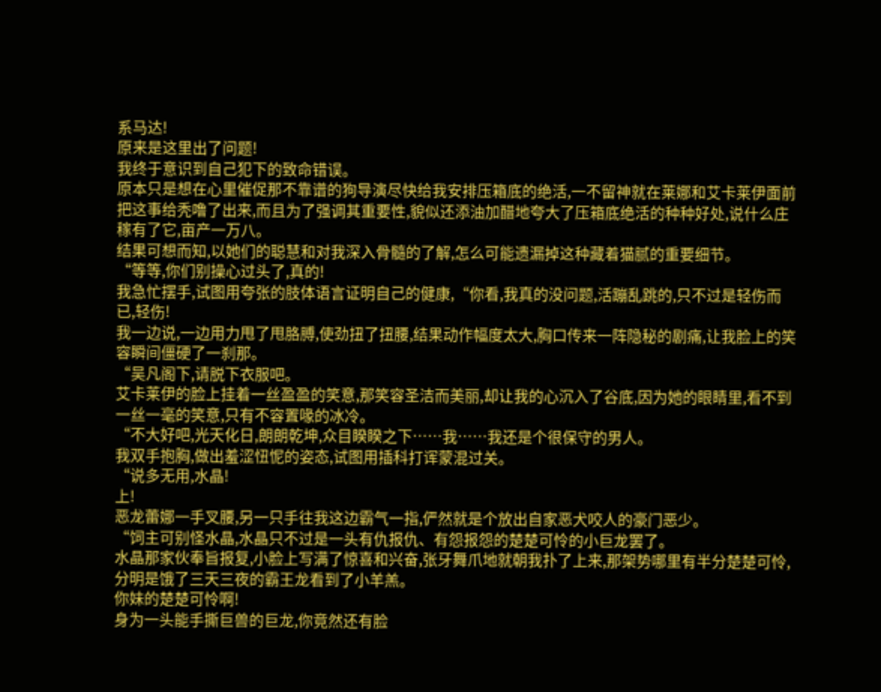系马达!
原来是这里出了问题!
我终于意识到自己犯下的致命错误。
原本只是想在心里催促那不靠谱的狗导演尽快给我安排压箱底的绝活,一不留神就在莱娜和艾卡莱伊面前把这事给秃噜了出来,而且为了强调其重要性,貌似还添油加醋地夸大了压箱底绝活的种种好处,说什么庄稼有了它,亩产一万八。
结果可想而知,以她们的聪慧和对我深入骨髓的了解,怎么可能遗漏掉这种藏着猫腻的重要细节。
“等等,你们别操心过头了,真的!
我急忙摆手,试图用夸张的肢体语言证明自己的健康,“你看,我真的没问题,活蹦乱跳的,只不过是轻伤而已,轻伤!
我一边说,一边用力甩了甩胳膊,使劲扭了扭腰,结果动作幅度太大,胸口传来一阵隐秘的剧痛,让我脸上的笑容瞬间僵硬了一刹那。
“吴凡阁下,请脱下衣服吧。
艾卡莱伊的脸上挂着一丝盈盈的笑意,那笑容圣洁而美丽,却让我的心沉入了谷底,因为她的眼睛里,看不到一丝一毫的笑意,只有不容置喙的冰冷。
“不大好吧,光天化日,朗朗乾坤,众目睽睽之下……我……我还是个很保守的男人。
我双手抱胸,做出羞涩忸怩的姿态,试图用插科打诨蒙混过关。
“说多无用,水晶!
上!
恶龙蕾娜一手叉腰,另一只手往我这边霸气一指,俨然就是个放出自家恶犬咬人的豪门恶少。
“饲主可别怪水晶,水晶只不过是一头有仇报仇、有怨报怨的楚楚可怜的小巨龙罢了。
水晶那家伙奉旨报复,小脸上写满了惊喜和兴奋,张牙舞爪地就朝我扑了上来,那架势哪里有半分楚楚可怜,分明是饿了三天三夜的霸王龙看到了小羊羔。
你妹的楚楚可怜啊!
身为一头能手撕巨兽的巨龙,你竟然还有脸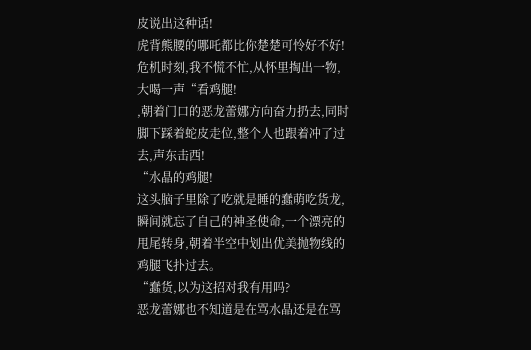皮说出这种话!
虎背熊腰的哪吒都比你楚楚可怜好不好!
危机时刻,我不慌不忙,从怀里掏出一物,大喝一声“看鸡腿!
,朝着门口的恶龙蕾娜方向奋力扔去,同时脚下踩着蛇皮走位,整个人也跟着冲了过去,声东击西!
“水晶的鸡腿!
这头脑子里除了吃就是睡的蠢萌吃货龙,瞬间就忘了自己的神圣使命,一个漂亮的甩尾转身,朝着半空中划出优美抛物线的鸡腿飞扑过去。
“蠢货,以为这招对我有用吗?
恶龙蕾娜也不知道是在骂水晶还是在骂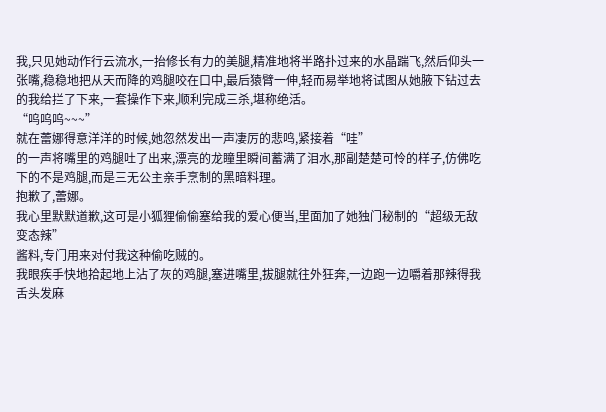我,只见她动作行云流水,一抬修长有力的美腿,精准地将半路扑过来的水晶踹飞,然后仰头一张嘴,稳稳地把从天而降的鸡腿咬在口中,最后猿臂一伸,轻而易举地将试图从她腋下钻过去的我给拦了下来,一套操作下来,顺利完成三杀,堪称绝活。
“呜呜呜~~~”
就在蕾娜得意洋洋的时候,她忽然发出一声凄厉的悲鸣,紧接着“哇”
的一声将嘴里的鸡腿吐了出来,漂亮的龙瞳里瞬间蓄满了泪水,那副楚楚可怜的样子,仿佛吃下的不是鸡腿,而是三无公主亲手烹制的黑暗料理。
抱歉了,蕾娜。
我心里默默道歉,这可是小狐狸偷偷塞给我的爱心便当,里面加了她独门秘制的“超级无敌变态辣”
酱料,专门用来对付我这种偷吃贼的。
我眼疾手快地拾起地上沾了灰的鸡腿,塞进嘴里,拔腿就往外狂奔,一边跑一边嚼着那辣得我舌头发麻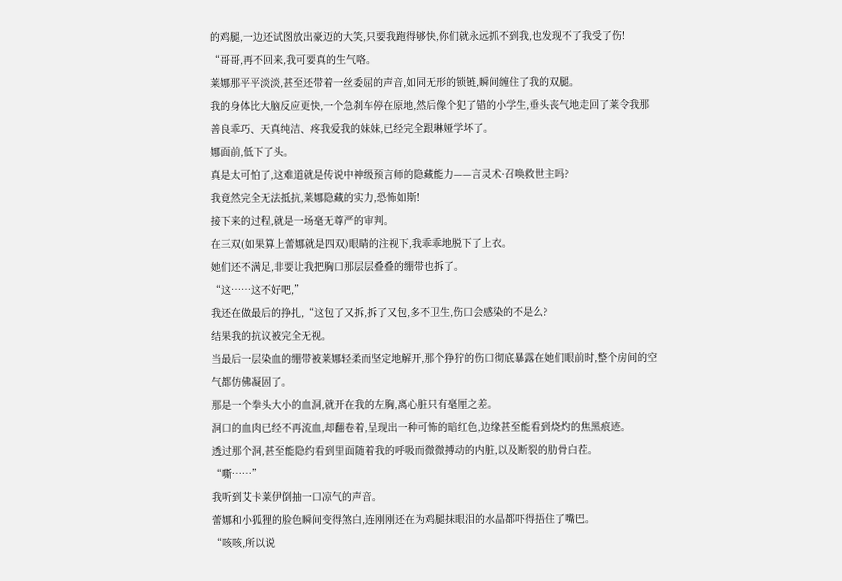的鸡腿,一边还试图放出豪迈的大笑,只要我跑得够快,你们就永远抓不到我,也发现不了我受了伤!
“哥哥,再不回来,我可要真的生气咯。
莱娜那平平淡淡,甚至还带着一丝委屈的声音,如同无形的锁链,瞬间缠住了我的双腿。
我的身体比大脑反应更快,一个急刹车停在原地,然后像个犯了错的小学生,垂头丧气地走回了莱令我那善良乖巧、天真纯洁、疼我爱我的妹妹,已经完全跟琳娅学坏了。
娜面前,低下了头。
真是太可怕了,这难道就是传说中神级预言师的隐藏能力——言灵术·召唤救世主吗?
我竟然完全无法抵抗,莱娜隐藏的实力,恐怖如斯!
接下来的过程,就是一场毫无尊严的审判。
在三双(如果算上蕾娜就是四双)眼睛的注视下,我乖乖地脱下了上衣。
她们还不满足,非要让我把胸口那层层叠叠的绷带也拆了。
“这……这不好吧,”
我还在做最后的挣扎,“这包了又拆,拆了又包,多不卫生,伤口会感染的不是么?
结果我的抗议被完全无视。
当最后一层染血的绷带被莱娜轻柔而坚定地解开,那个狰狞的伤口彻底暴露在她们眼前时,整个房间的空气都仿佛凝固了。
那是一个拳头大小的血洞,就开在我的左胸,离心脏只有毫厘之差。
洞口的血肉已经不再流血,却翻卷着,呈现出一种可怖的暗红色,边缘甚至能看到烧灼的焦黑痕迹。
透过那个洞,甚至能隐约看到里面随着我的呼吸而微微搏动的内脏,以及断裂的肋骨白茬。
“嘶……”
我听到艾卡莱伊倒抽一口凉气的声音。
蕾娜和小狐狸的脸色瞬间变得煞白,连刚刚还在为鸡腿抹眼泪的水晶都吓得捂住了嘴巴。
“咳咳,所以说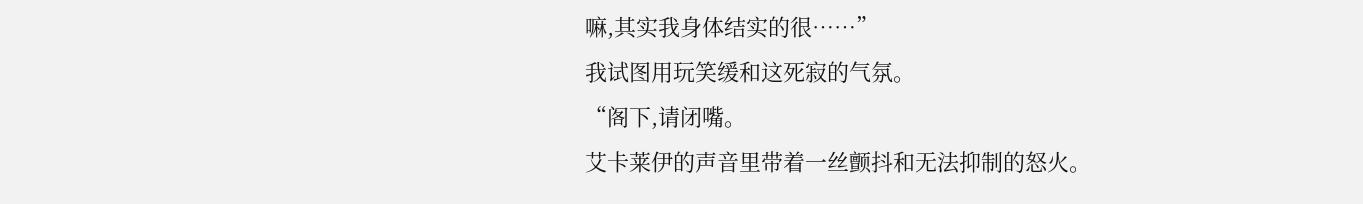嘛,其实我身体结实的很……”
我试图用玩笑缓和这死寂的气氛。
“阁下,请闭嘴。
艾卡莱伊的声音里带着一丝颤抖和无法抑制的怒火。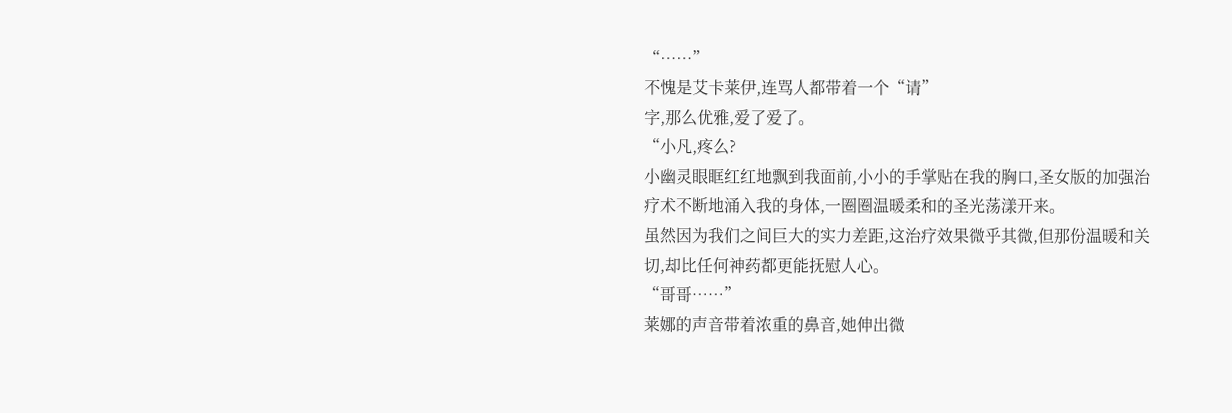“……”
不愧是艾卡莱伊,连骂人都带着一个“请”
字,那么优雅,爱了爱了。
“小凡,疼么?
小幽灵眼眶红红地飘到我面前,小小的手掌贴在我的胸口,圣女版的加强治疗术不断地涌入我的身体,一圈圈温暖柔和的圣光荡漾开来。
虽然因为我们之间巨大的实力差距,这治疗效果微乎其微,但那份温暖和关切,却比任何神药都更能抚慰人心。
“哥哥……”
莱娜的声音带着浓重的鼻音,她伸出微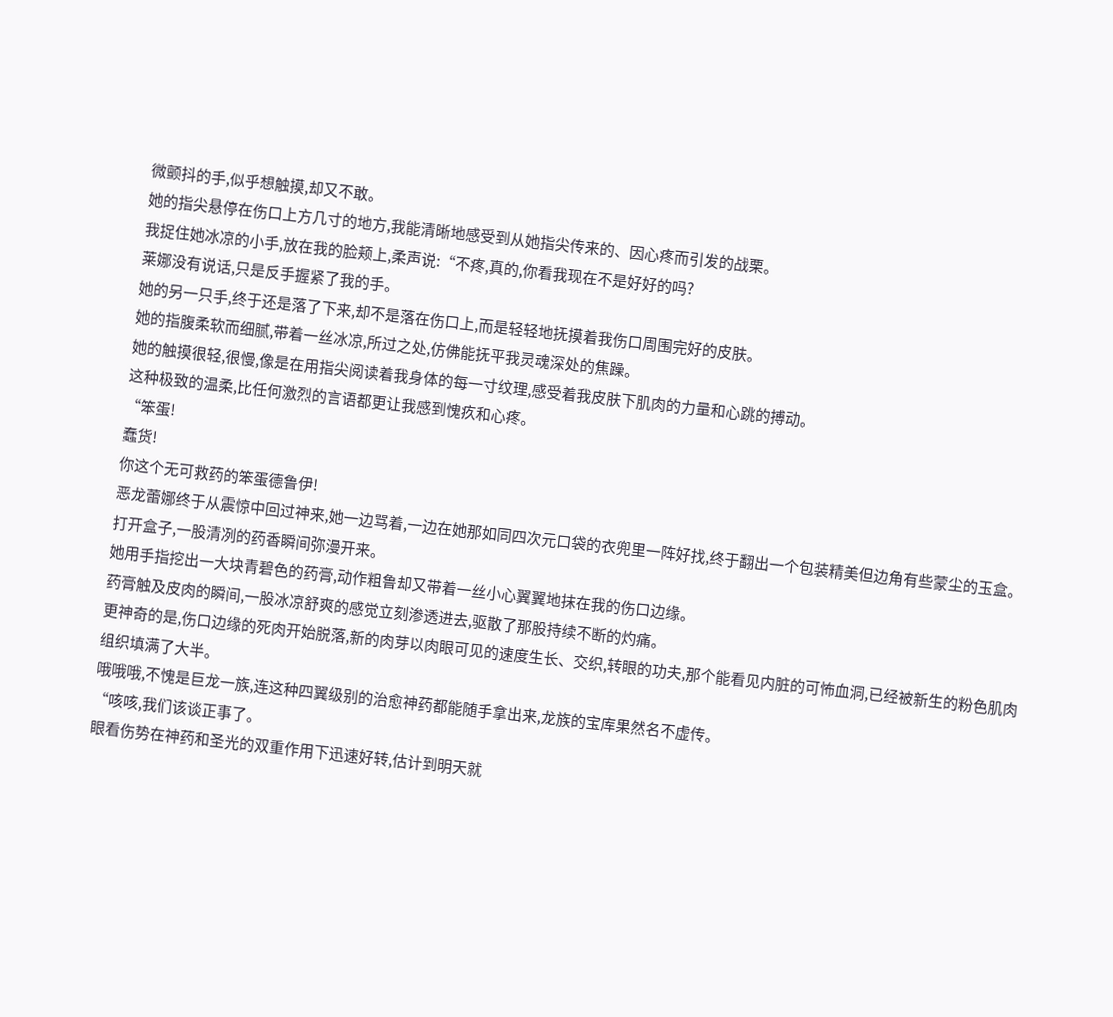微颤抖的手,似乎想触摸,却又不敢。
她的指尖悬停在伤口上方几寸的地方,我能清晰地感受到从她指尖传来的、因心疼而引发的战栗。
我捉住她冰凉的小手,放在我的脸颊上,柔声说:“不疼,真的,你看我现在不是好好的吗?
莱娜没有说话,只是反手握紧了我的手。
她的另一只手,终于还是落了下来,却不是落在伤口上,而是轻轻地抚摸着我伤口周围完好的皮肤。
她的指腹柔软而细腻,带着一丝冰凉,所过之处,仿佛能抚平我灵魂深处的焦躁。
她的触摸很轻,很慢,像是在用指尖阅读着我身体的每一寸纹理,感受着我皮肤下肌肉的力量和心跳的搏动。
这种极致的温柔,比任何激烈的言语都更让我感到愧疚和心疼。
“笨蛋!
蠢货!
你这个无可救药的笨蛋德鲁伊!
恶龙蕾娜终于从震惊中回过神来,她一边骂着,一边在她那如同四次元口袋的衣兜里一阵好找,终于翻出一个包装精美但边角有些蒙尘的玉盒。
打开盒子,一股清冽的药香瞬间弥漫开来。
她用手指挖出一大块青碧色的药膏,动作粗鲁却又带着一丝小心翼翼地抹在我的伤口边缘。
药膏触及皮肉的瞬间,一股冰凉舒爽的感觉立刻渗透进去,驱散了那股持续不断的灼痛。
更神奇的是,伤口边缘的死肉开始脱落,新的肉芽以肉眼可见的速度生长、交织,转眼的功夫,那个能看见内脏的可怖血洞,已经被新生的粉色肌肉组织填满了大半。
哦哦哦,不愧是巨龙一族,连这种四翼级别的治愈神药都能随手拿出来,龙族的宝库果然名不虚传。
“咳咳,我们该谈正事了。
眼看伤势在神药和圣光的双重作用下迅速好转,估计到明天就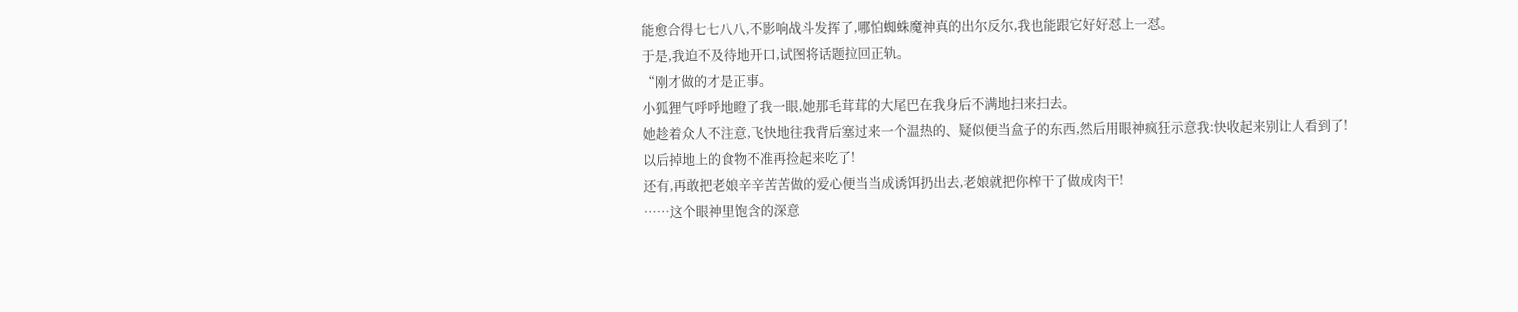能愈合得七七八八,不影响战斗发挥了,哪怕蜘蛛魔神真的出尔反尔,我也能跟它好好怼上一怼。
于是,我迫不及待地开口,试图将话题拉回正轨。
“刚才做的才是正事。
小狐狸气呼呼地瞪了我一眼,她那毛茸茸的大尾巴在我身后不满地扫来扫去。
她趁着众人不注意,飞快地往我背后塞过来一个温热的、疑似便当盒子的东西,然后用眼神疯狂示意我:快收起来别让人看到了!
以后掉地上的食物不准再捡起来吃了!
还有,再敢把老娘辛辛苦苦做的爱心便当当成诱饵扔出去,老娘就把你榨干了做成肉干!
……这个眼神里饱含的深意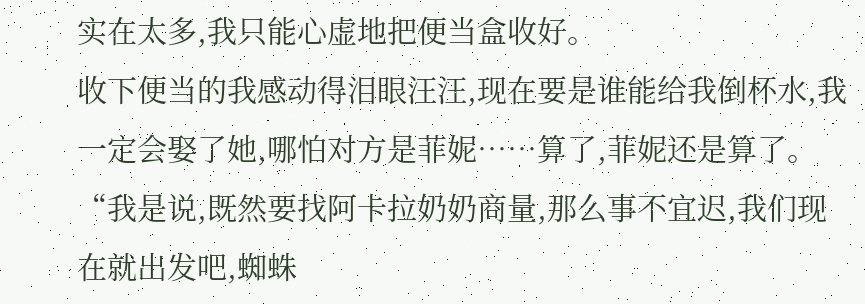实在太多,我只能心虚地把便当盒收好。
收下便当的我感动得泪眼汪汪,现在要是谁能给我倒杯水,我一定会娶了她,哪怕对方是菲妮……算了,菲妮还是算了。
“我是说,既然要找阿卡拉奶奶商量,那么事不宜迟,我们现在就出发吧,蜘蛛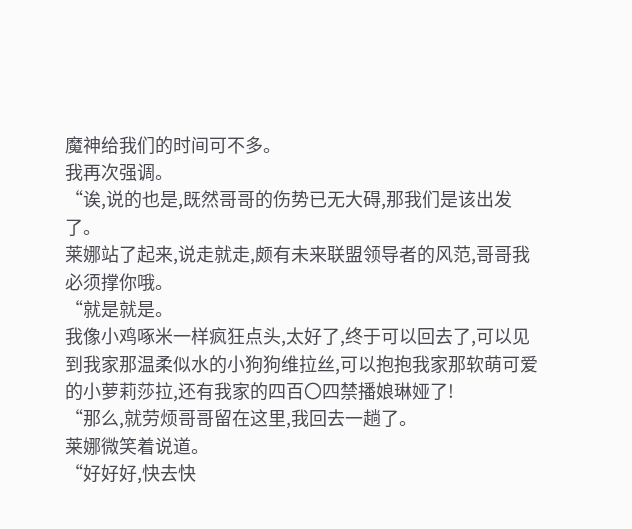魔神给我们的时间可不多。
我再次强调。
“诶,说的也是,既然哥哥的伤势已无大碍,那我们是该出发了。
莱娜站了起来,说走就走,颇有未来联盟领导者的风范,哥哥我必须撑你哦。
“就是就是。
我像小鸡啄米一样疯狂点头,太好了,终于可以回去了,可以见到我家那温柔似水的小狗狗维拉丝,可以抱抱我家那软萌可爱的小萝莉莎拉,还有我家的四百〇四禁播娘琳娅了!
“那么,就劳烦哥哥留在这里,我回去一趟了。
莱娜微笑着说道。
“好好好,快去快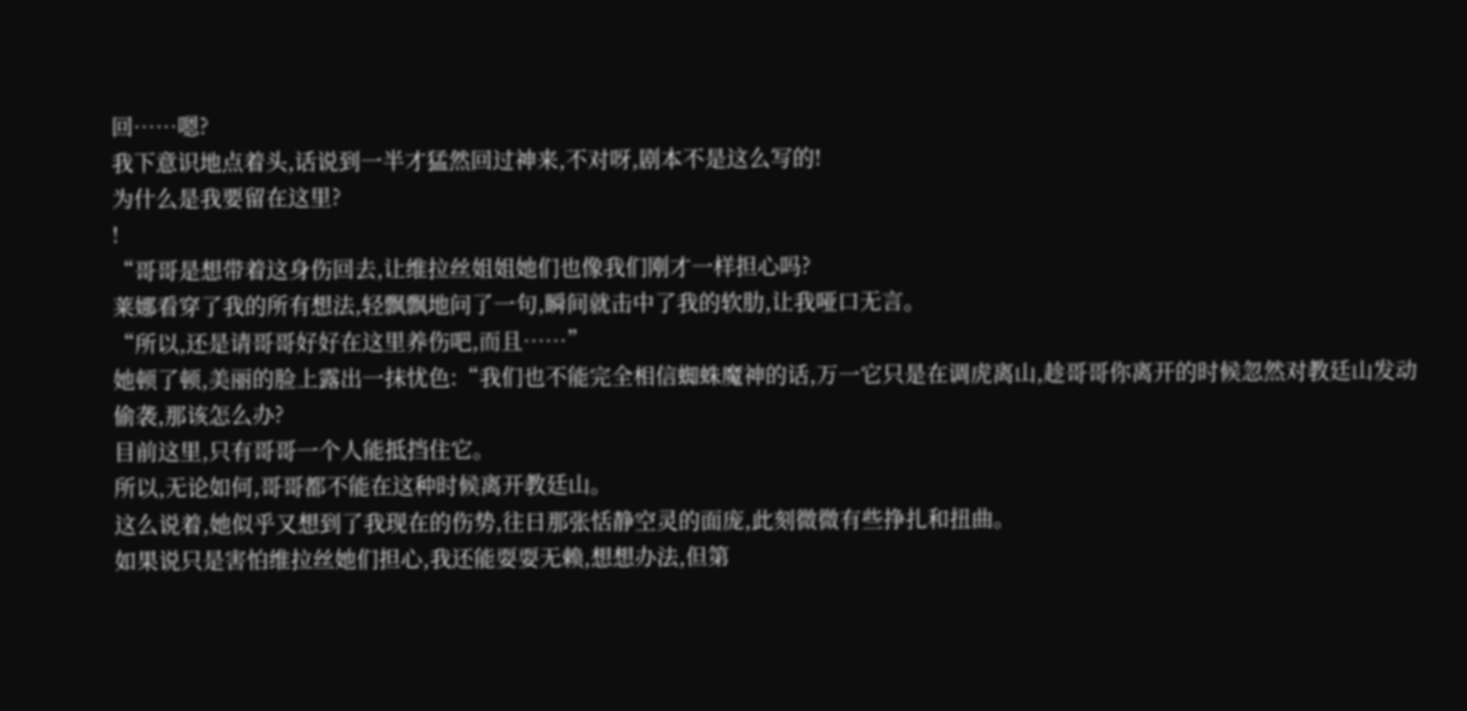回……嗯?
我下意识地点着头,话说到一半才猛然回过神来,不对呀,剧本不是这么写的!
为什么是我要留在这里?
!
“哥哥是想带着这身伤回去,让维拉丝姐姐她们也像我们刚才一样担心吗?
莱娜看穿了我的所有想法,轻飘飘地问了一句,瞬间就击中了我的软肋,让我哑口无言。
“所以,还是请哥哥好好在这里养伤吧,而且……”
她顿了顿,美丽的脸上露出一抹忧色:“我们也不能完全相信蜘蛛魔神的话,万一它只是在调虎离山,趁哥哥你离开的时候忽然对教廷山发动偷袭,那该怎么办?
目前这里,只有哥哥一个人能抵挡住它。
所以,无论如何,哥哥都不能在这种时候离开教廷山。
这么说着,她似乎又想到了我现在的伤势,往日那张恬静空灵的面庞,此刻微微有些挣扎和扭曲。
如果说只是害怕维拉丝她们担心,我还能耍耍无赖,想想办法,但第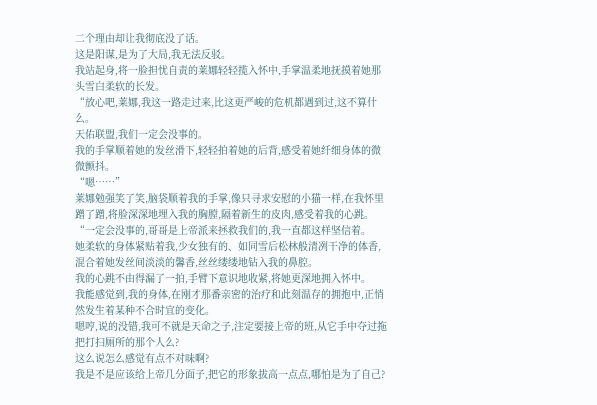二个理由却让我彻底没了话。
这是阳谋,是为了大局,我无法反驳。
我站起身,将一脸担忧自责的莱娜轻轻揽入怀中,手掌温柔地抚摸着她那头雪白柔软的长发。
“放心吧,莱娜,我这一路走过来,比这更严峻的危机都遇到过,这不算什么。
天佑联盟,我们一定会没事的。
我的手掌顺着她的发丝滑下,轻轻拍着她的后背,感受着她纤细身体的微微颤抖。
“嗯……”
莱娜勉强笑了笑,脑袋顺着我的手掌,像只寻求安慰的小猫一样,在我怀里蹭了蹭,将脸深深地埋入我的胸膛,隔着新生的皮肉,感受着我的心跳。
“一定会没事的,哥哥是上帝派来拯救我们的,我一直都这样坚信着。
她柔软的身体紧贴着我,少女独有的、如同雪后松林般清冽干净的体香,混合着她发丝间淡淡的馨香,丝丝缕缕地钻入我的鼻腔。
我的心跳不由得漏了一拍,手臂下意识地收紧,将她更深地拥入怀中。
我能感觉到,我的身体,在刚才那番亲密的治疗和此刻温存的拥抱中,正悄然发生着某种不合时宜的变化。
嗯哼,说的没错,我可不就是天命之子,注定要接上帝的班,从它手中夺过拖把打扫厕所的那个人么?
这么说怎么感觉有点不对味啊?
我是不是应该给上帝几分面子,把它的形象拔高一点点,哪怕是为了自己?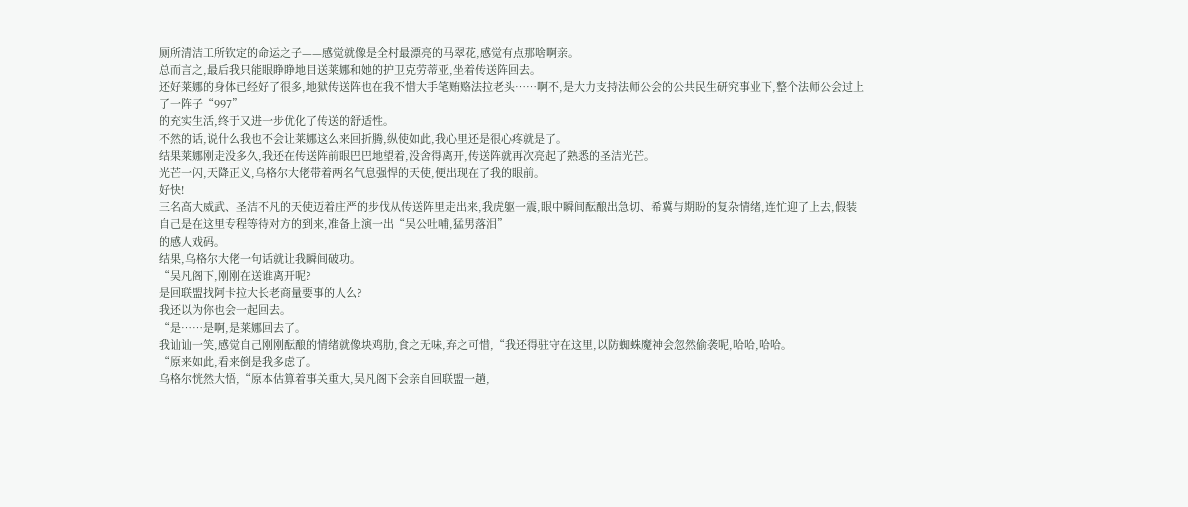厕所清洁工所钦定的命运之子——感觉就像是全村最漂亮的马翠花,感觉有点那啥啊亲。
总而言之,最后我只能眼睁睁地目送莱娜和她的护卫克劳蒂亚,坐着传送阵回去。
还好莱娜的身体已经好了很多,地狱传送阵也在我不惜大手笔贿赂法拉老头……啊不,是大力支持法师公会的公共民生研究事业下,整个法师公会过上了一阵子“997”
的充实生活,终于又进一步优化了传送的舒适性。
不然的话,说什么我也不会让莱娜这么来回折腾,纵使如此,我心里还是很心疼就是了。
结果莱娜刚走没多久,我还在传送阵前眼巴巴地望着,没舍得离开,传送阵就再次亮起了熟悉的圣洁光芒。
光芒一闪,天降正义,乌格尔大佬带着两名气息强悍的天使,便出现在了我的眼前。
好快!
三名高大威武、圣洁不凡的天使迈着庄严的步伐从传送阵里走出来,我虎躯一震,眼中瞬间酝酿出急切、希冀与期盼的复杂情绪,连忙迎了上去,假装自己是在这里专程等待对方的到来,准备上演一出“吴公吐哺,猛男落泪”
的感人戏码。
结果,乌格尔大佬一句话就让我瞬间破功。
“吴凡阁下,刚刚在送谁离开呢?
是回联盟找阿卡拉大长老商量要事的人么?
我还以为你也会一起回去。
“是……是啊,是莱娜回去了。
我讪讪一笑,感觉自己刚刚酝酿的情绪就像块鸡肋,食之无味,弃之可惜,“我还得驻守在这里,以防蜘蛛魔神会忽然偷袭呢,哈哈,哈哈。
“原来如此,看来倒是我多虑了。
乌格尔恍然大悟,“原本估算着事关重大,吴凡阁下会亲自回联盟一趟,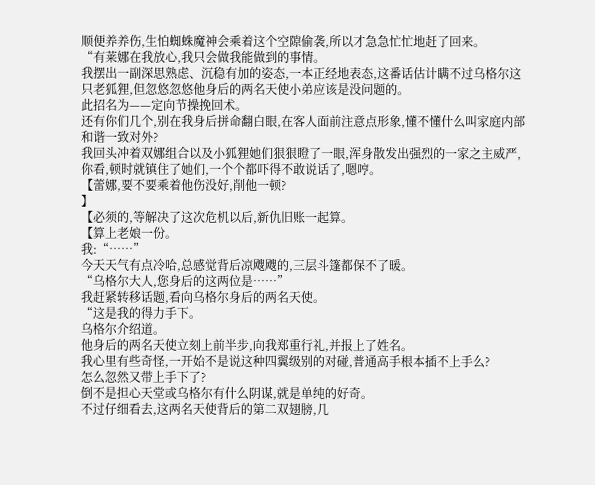顺便养养伤,生怕蜘蛛魔神会乘着这个空隙偷袭,所以才急急忙忙地赶了回来。
“有莱娜在我放心,我只会做我能做到的事情。
我摆出一副深思熟虑、沉稳有加的姿态,一本正经地表态,这番话估计瞒不过乌格尔这只老狐狸,但忽悠忽悠他身后的两名天使小弟应该是没问题的。
此招名为——定向节操挽回术。
还有你们几个,别在我身后拼命翻白眼,在客人面前注意点形象,懂不懂什么叫家庭内部和谐一致对外?
我回头冲着双娜组合以及小狐狸她们狠狠瞪了一眼,浑身散发出强烈的一家之主威严,你看,顿时就镇住了她们,一个个都吓得不敢说话了,嗯哼。
【蕾娜,要不要乘着他伤没好,削他一顿?
】
【必须的,等解决了这次危机以后,新仇旧账一起算。
【算上老娘一份。
我:“……”
今天天气有点冷哈,总感觉背后凉飕飕的,三层斗篷都保不了暖。
“乌格尔大人,您身后的这两位是……”
我赶紧转移话题,看向乌格尔身后的两名天使。
“这是我的得力手下。
乌格尔介绍道。
他身后的两名天使立刻上前半步,向我郑重行礼,并报上了姓名。
我心里有些奇怪,一开始不是说这种四翼级别的对碰,普通高手根本插不上手么?
怎么忽然又带上手下了?
倒不是担心天堂或乌格尔有什么阴谋,就是单纯的好奇。
不过仔细看去,这两名天使背后的第二双翅膀,几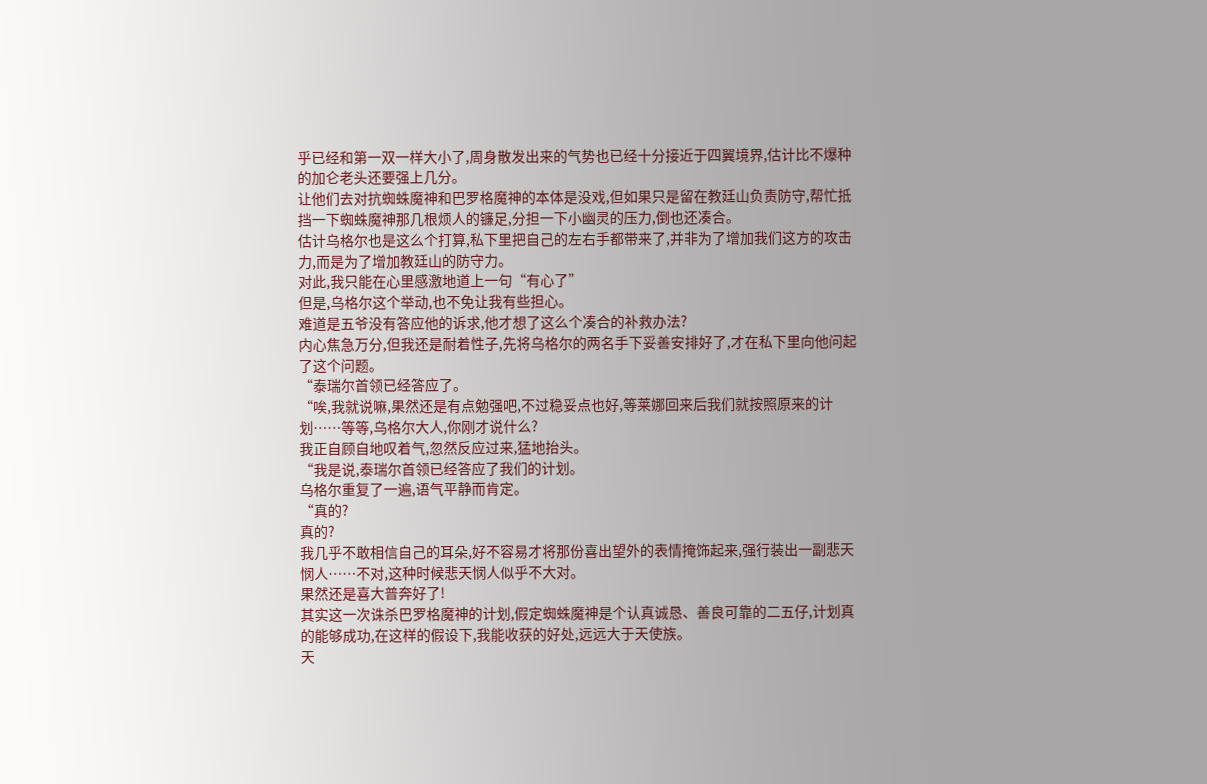乎已经和第一双一样大小了,周身散发出来的气势也已经十分接近于四翼境界,估计比不爆种的加仑老头还要强上几分。
让他们去对抗蜘蛛魔神和巴罗格魔神的本体是没戏,但如果只是留在教廷山负责防守,帮忙抵挡一下蜘蛛魔神那几根烦人的镰足,分担一下小幽灵的压力,倒也还凑合。
估计乌格尔也是这么个打算,私下里把自己的左右手都带来了,并非为了增加我们这方的攻击力,而是为了增加教廷山的防守力。
对此,我只能在心里感激地道上一句“有心了”
但是,乌格尔这个举动,也不免让我有些担心。
难道是五爷没有答应他的诉求,他才想了这么个凑合的补救办法?
内心焦急万分,但我还是耐着性子,先将乌格尔的两名手下妥善安排好了,才在私下里向他问起了这个问题。
“泰瑞尔首领已经答应了。
“唉,我就说嘛,果然还是有点勉强吧,不过稳妥点也好,等莱娜回来后我们就按照原来的计划……等等,乌格尔大人,你刚才说什么?
我正自顾自地叹着气,忽然反应过来,猛地抬头。
“我是说,泰瑞尔首领已经答应了我们的计划。
乌格尔重复了一遍,语气平静而肯定。
“真的?
真的?
我几乎不敢相信自己的耳朵,好不容易才将那份喜出望外的表情掩饰起来,强行装出一副悲天悯人……不对,这种时候悲天悯人似乎不大对。
果然还是喜大普奔好了!
其实这一次诛杀巴罗格魔神的计划,假定蜘蛛魔神是个认真诚恳、善良可靠的二五仔,计划真的能够成功,在这样的假设下,我能收获的好处,远远大于天使族。
天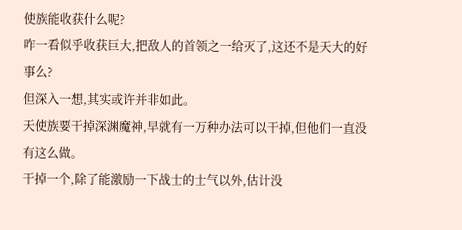使族能收获什么呢?
咋一看似乎收获巨大,把敌人的首领之一给灭了,这还不是天大的好事么?
但深入一想,其实或许并非如此。
天使族要干掉深渊魔神,早就有一万种办法可以干掉,但他们一直没有这么做。
干掉一个,除了能激励一下战士的士气以外,估计没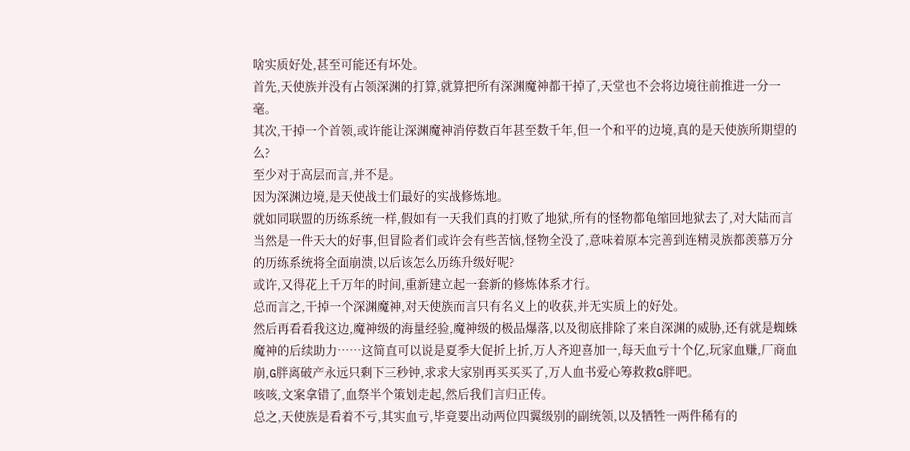啥实质好处,甚至可能还有坏处。
首先,天使族并没有占领深渊的打算,就算把所有深渊魔神都干掉了,天堂也不会将边境往前推进一分一毫。
其次,干掉一个首领,或许能让深渊魔神消停数百年甚至数千年,但一个和平的边境,真的是天使族所期望的么?
至少对于高层而言,并不是。
因为深渊边境,是天使战士们最好的实战修炼地。
就如同联盟的历练系统一样,假如有一天我们真的打败了地狱,所有的怪物都龟缩回地狱去了,对大陆而言当然是一件天大的好事,但冒险者们或许会有些苦恼,怪物全没了,意味着原本完善到连精灵族都羡慕万分的历练系统将全面崩溃,以后该怎么历练升级好呢?
或许,又得花上千万年的时间,重新建立起一套新的修炼体系才行。
总而言之,干掉一个深渊魔神,对天使族而言只有名义上的收获,并无实质上的好处。
然后再看看我这边,魔神级的海量经验,魔神级的极品爆落,以及彻底排除了来自深渊的威胁,还有就是蜘蛛魔神的后续助力……这简直可以说是夏季大促折上折,万人齐迎喜加一,每天血亏十个亿,玩家血赚,厂商血崩,G胖离破产永远只剩下三秒钟,求求大家别再买买买了,万人血书爱心筹救救G胖吧。
咳咳,文案拿错了,血祭半个策划走起,然后我们言归正传。
总之,天使族是看着不亏,其实血亏,毕竟要出动两位四翼级别的副统领,以及牺牲一两件稀有的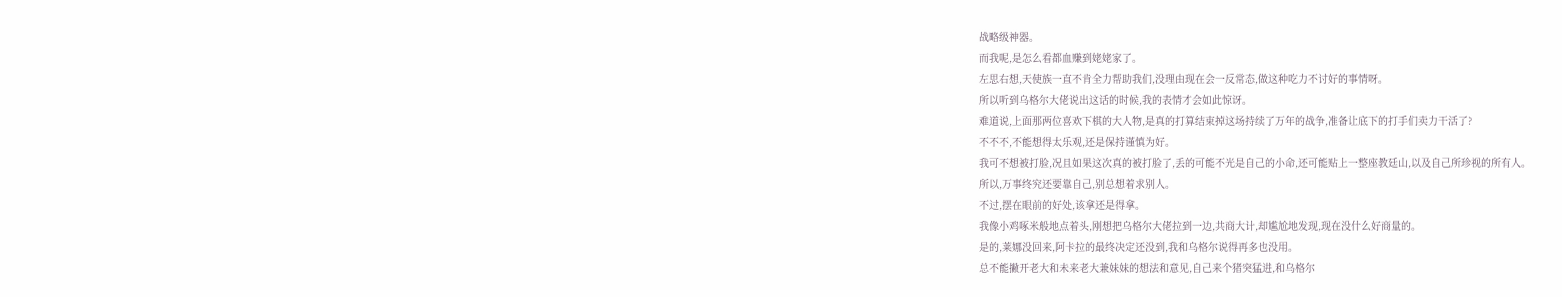战略级神器。
而我呢,是怎么看都血赚到姥姥家了。
左思右想,天使族一直不肯全力帮助我们,没理由现在会一反常态,做这种吃力不讨好的事情呀。
所以听到乌格尔大佬说出这话的时候,我的表情才会如此惊讶。
难道说,上面那两位喜欢下棋的大人物,是真的打算结束掉这场持续了万年的战争,准备让底下的打手们卖力干活了?
不不不,不能想得太乐观,还是保持谨慎为好。
我可不想被打脸,况且如果这次真的被打脸了,丢的可能不光是自己的小命,还可能贴上一整座教廷山,以及自己所珍视的所有人。
所以,万事终究还要靠自己,别总想着求别人。
不过,摆在眼前的好处,该拿还是得拿。
我像小鸡啄米般地点着头,刚想把乌格尔大佬拉到一边,共商大计,却尴尬地发现,现在没什么好商量的。
是的,莱娜没回来,阿卡拉的最终决定还没到,我和乌格尔说得再多也没用。
总不能撇开老大和未来老大兼妹妹的想法和意见,自己来个猪突猛进,和乌格尔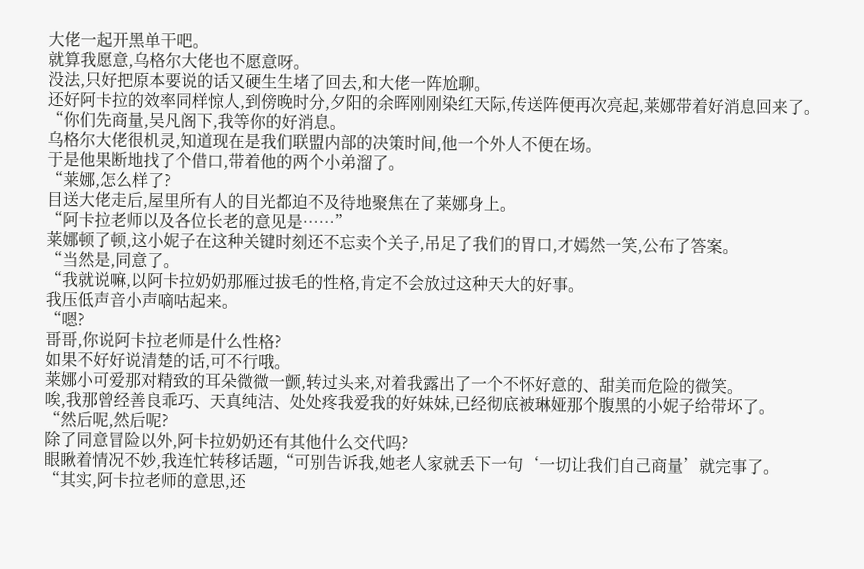大佬一起开黑单干吧。
就算我愿意,乌格尔大佬也不愿意呀。
没法,只好把原本要说的话又硬生生堵了回去,和大佬一阵尬聊。
还好阿卡拉的效率同样惊人,到傍晚时分,夕阳的余晖刚刚染红天际,传送阵便再次亮起,莱娜带着好消息回来了。
“你们先商量,吴凡阁下,我等你的好消息。
乌格尔大佬很机灵,知道现在是我们联盟内部的决策时间,他一个外人不便在场。
于是他果断地找了个借口,带着他的两个小弟溜了。
“莱娜,怎么样了?
目送大佬走后,屋里所有人的目光都迫不及待地聚焦在了莱娜身上。
“阿卡拉老师以及各位长老的意见是……”
莱娜顿了顿,这小妮子在这种关键时刻还不忘卖个关子,吊足了我们的胃口,才嫣然一笑,公布了答案。
“当然是,同意了。
“我就说嘛,以阿卡拉奶奶那雁过拔毛的性格,肯定不会放过这种天大的好事。
我压低声音小声嘀咕起来。
“嗯?
哥哥,你说阿卡拉老师是什么性格?
如果不好好说清楚的话,可不行哦。
莱娜小可爱那对精致的耳朵微微一颤,转过头来,对着我露出了一个不怀好意的、甜美而危险的微笑。
唉,我那曾经善良乖巧、天真纯洁、处处疼我爱我的好妹妹,已经彻底被琳娅那个腹黑的小妮子给带坏了。
“然后呢,然后呢?
除了同意冒险以外,阿卡拉奶奶还有其他什么交代吗?
眼瞅着情况不妙,我连忙转移话题,“可别告诉我,她老人家就丢下一句‘一切让我们自己商量’就完事了。
“其实,阿卡拉老师的意思,还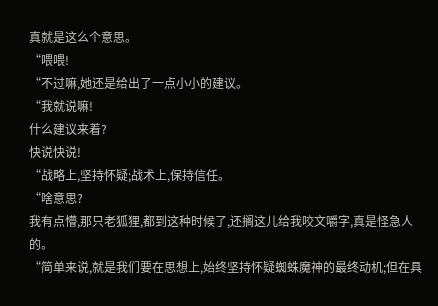真就是这么个意思。
“喂喂!
“不过嘛,她还是给出了一点小小的建议。
“我就说嘛!
什么建议来着?
快说快说!
“战略上,坚持怀疑;战术上,保持信任。
“啥意思?
我有点懵,那只老狐狸,都到这种时候了,还搁这儿给我咬文嚼字,真是怪急人的。
“简单来说,就是我们要在思想上,始终坚持怀疑蜘蛛魔神的最终动机;但在具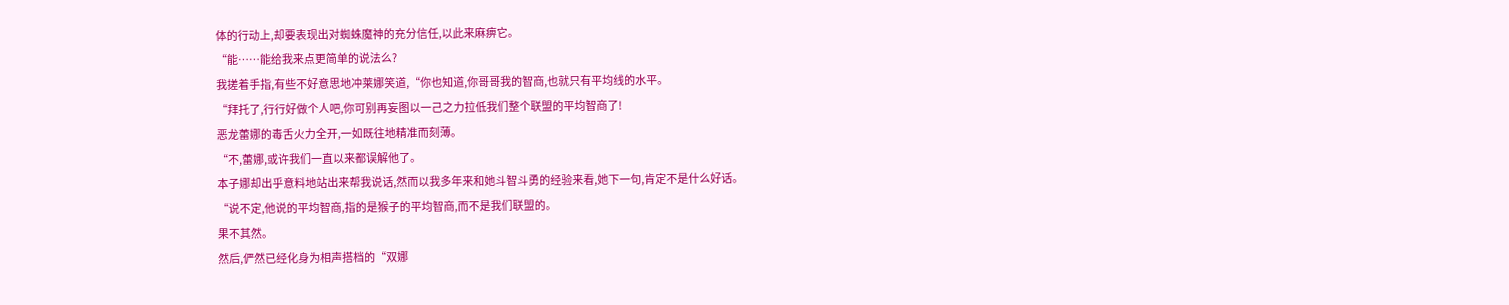体的行动上,却要表现出对蜘蛛魔神的充分信任,以此来麻痹它。
“能……能给我来点更简单的说法么?
我搓着手指,有些不好意思地冲莱娜笑道,“你也知道,你哥哥我的智商,也就只有平均线的水平。
“拜托了,行行好做个人吧,你可别再妄图以一己之力拉低我们整个联盟的平均智商了!
恶龙蕾娜的毒舌火力全开,一如既往地精准而刻薄。
“不,蕾娜,或许我们一直以来都误解他了。
本子娜却出乎意料地站出来帮我说话,然而以我多年来和她斗智斗勇的经验来看,她下一句,肯定不是什么好话。
“说不定,他说的平均智商,指的是猴子的平均智商,而不是我们联盟的。
果不其然。
然后,俨然已经化身为相声搭档的“双娜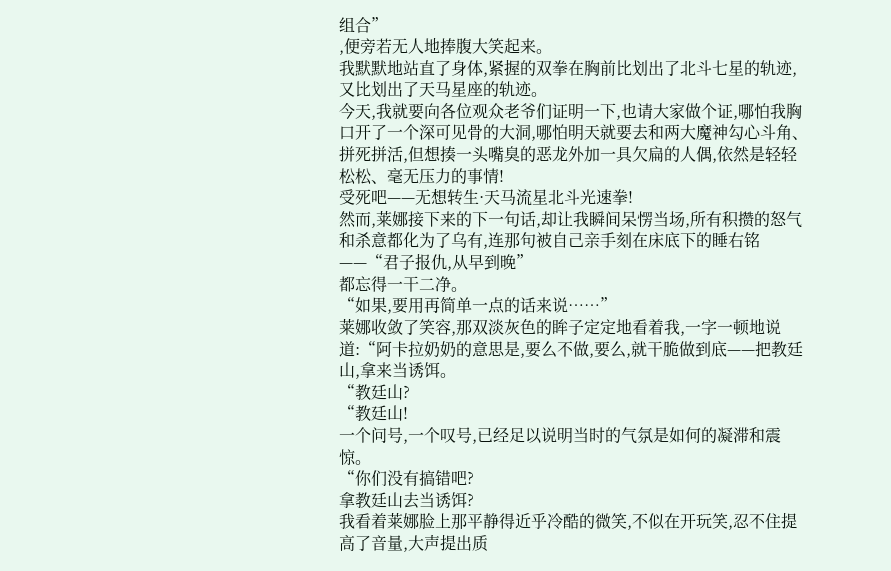组合”
,便旁若无人地捧腹大笑起来。
我默默地站直了身体,紧握的双拳在胸前比划出了北斗七星的轨迹,又比划出了天马星座的轨迹。
今天,我就要向各位观众老爷们证明一下,也请大家做个证,哪怕我胸口开了一个深可见骨的大洞,哪怕明天就要去和两大魔神勾心斗角、拼死拼活,但想揍一头嘴臭的恶龙外加一具欠扁的人偶,依然是轻轻松松、毫无压力的事情!
受死吧——无想转生·天马流星北斗光速拳!
然而,莱娜接下来的下一句话,却让我瞬间呆愣当场,所有积攒的怒气和杀意都化为了乌有,连那句被自己亲手刻在床底下的睡右铭——“君子报仇,从早到晚”
都忘得一干二净。
“如果,要用再简单一点的话来说……”
莱娜收敛了笑容,那双淡灰色的眸子定定地看着我,一字一顿地说道:“阿卡拉奶奶的意思是,要么不做,要么,就干脆做到底——把教廷山,拿来当诱饵。
“教廷山?
“教廷山!
一个问号,一个叹号,已经足以说明当时的气氛是如何的凝滞和震惊。
“你们没有搞错吧?
拿教廷山去当诱饵?
我看着莱娜脸上那平静得近乎冷酷的微笑,不似在开玩笑,忍不住提高了音量,大声提出质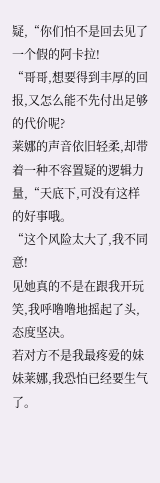疑,“你们怕不是回去见了一个假的阿卡拉!
“哥哥,想要得到丰厚的回报,又怎么能不先付出足够的代价呢?
莱娜的声音依旧轻柔,却带着一种不容置疑的逻辑力量,“天底下,可没有这样的好事哦。
“这个风险太大了,我不同意!
见她真的不是在跟我开玩笑,我呼噜噜地摇起了头,态度坚决。
若对方不是我最疼爱的妹妹莱娜,我恐怕已经要生气了。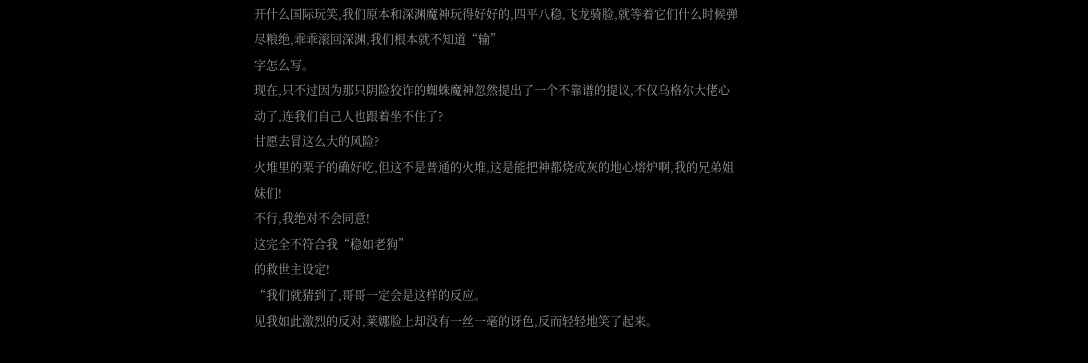开什么国际玩笑,我们原本和深渊魔神玩得好好的,四平八稳,飞龙骑脸,就等着它们什么时候弹尽粮绝,乖乖滚回深渊,我们根本就不知道“输”
字怎么写。
现在,只不过因为那只阴险狡诈的蜘蛛魔神忽然提出了一个不靠谱的提议,不仅乌格尔大佬心动了,连我们自己人也跟着坐不住了?
甘愿去冒这么大的风险?
火堆里的栗子的确好吃,但这不是普通的火堆,这是能把神都烧成灰的地心熔炉啊,我的兄弟姐妹们!
不行,我绝对不会同意!
这完全不符合我“稳如老狗”
的救世主设定!
“我们就猜到了,哥哥一定会是这样的反应。
见我如此激烈的反对,莱娜脸上却没有一丝一毫的讶色,反而轻轻地笑了起来。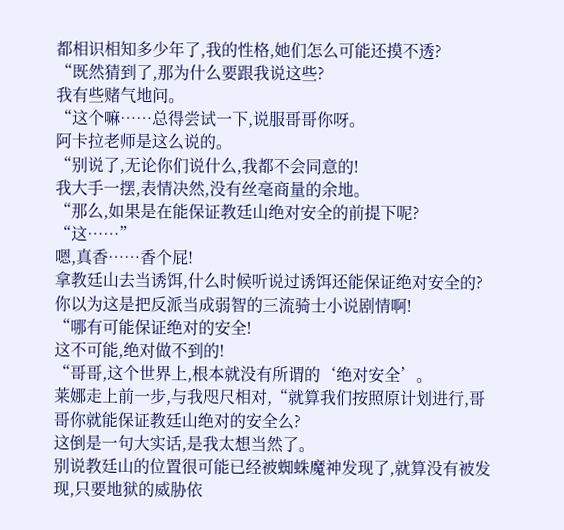都相识相知多少年了,我的性格,她们怎么可能还摸不透?
“既然猜到了,那为什么要跟我说这些?
我有些赌气地问。
“这个嘛……总得尝试一下,说服哥哥你呀。
阿卡拉老师是这么说的。
“别说了,无论你们说什么,我都不会同意的!
我大手一摆,表情决然,没有丝毫商量的余地。
“那么,如果是在能保证教廷山绝对安全的前提下呢?
“这……”
嗯,真香……香个屁!
拿教廷山去当诱饵,什么时候听说过诱饵还能保证绝对安全的?
你以为这是把反派当成弱智的三流骑士小说剧情啊!
“哪有可能保证绝对的安全!
这不可能,绝对做不到的!
“哥哥,这个世界上,根本就没有所谓的‘绝对安全’。
莱娜走上前一步,与我咫尺相对,“就算我们按照原计划进行,哥哥你就能保证教廷山绝对的安全么?
这倒是一句大实话,是我太想当然了。
别说教廷山的位置很可能已经被蜘蛛魔神发现了,就算没有被发现,只要地狱的威胁依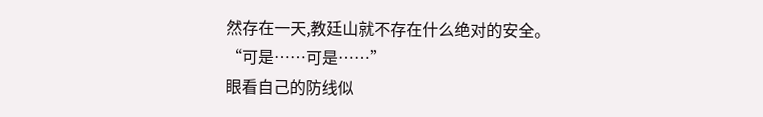然存在一天,教廷山就不存在什么绝对的安全。
“可是……可是……”
眼看自己的防线似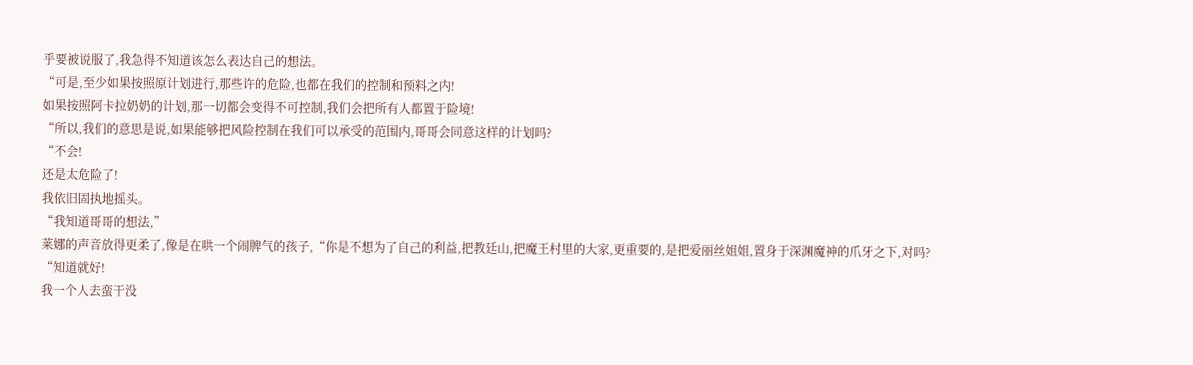乎要被说服了,我急得不知道该怎么表达自己的想法。
“可是,至少如果按照原计划进行,那些许的危险,也都在我们的控制和预料之内!
如果按照阿卡拉奶奶的计划,那一切都会变得不可控制,我们会把所有人都置于险境!
“所以,我们的意思是说,如果能够把风险控制在我们可以承受的范围内,哥哥会同意这样的计划吗?
“不会!
还是太危险了!
我依旧固执地摇头。
“我知道哥哥的想法,”
莱娜的声音放得更柔了,像是在哄一个闹脾气的孩子,“你是不想为了自己的利益,把教廷山,把魔王村里的大家,更重要的,是把爱丽丝姐姐,置身于深渊魔神的爪牙之下,对吗?
“知道就好!
我一个人去蛮干没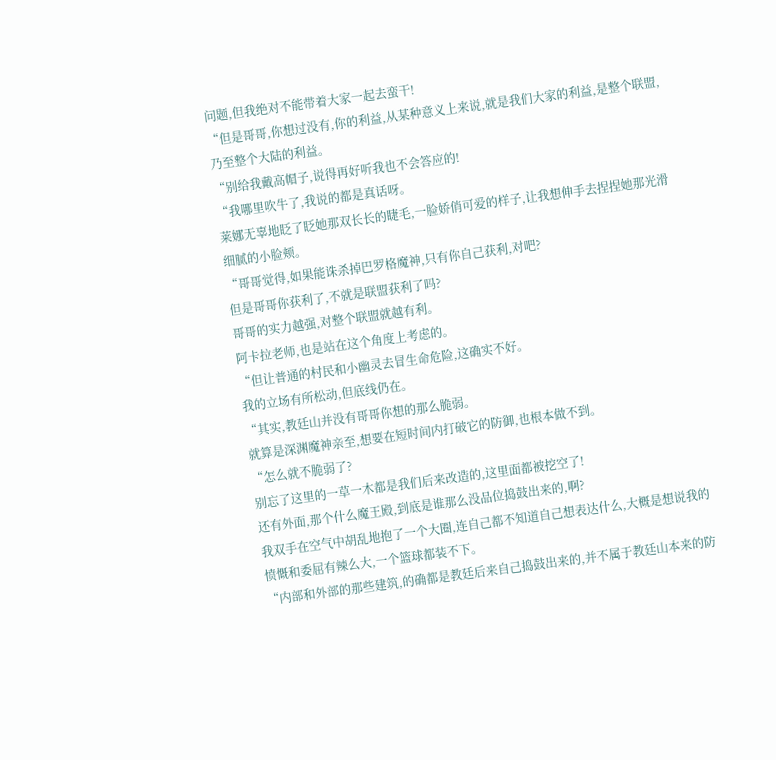问题,但我绝对不能带着大家一起去蛮干!
“但是哥哥,你想过没有,你的利益,从某种意义上来说,就是我们大家的利益,是整个联盟,乃至整个大陆的利益。
“别给我戴高帽子,说得再好听我也不会答应的!
“我哪里吹牛了,我说的都是真话呀。
莱娜无辜地眨了眨她那双长长的睫毛,一脸娇俏可爱的样子,让我想伸手去捏捏她那光滑细腻的小脸颊。
“哥哥觉得,如果能诛杀掉巴罗格魔神,只有你自己获利,对吧?
但是哥哥你获利了,不就是联盟获利了吗?
哥哥的实力越强,对整个联盟就越有利。
阿卡拉老师,也是站在这个角度上考虑的。
“但让普通的村民和小幽灵去冒生命危险,这确实不好。
我的立场有所松动,但底线仍在。
“其实,教廷山并没有哥哥你想的那么脆弱。
就算是深渊魔神亲至,想要在短时间内打破它的防御,也根本做不到。
“怎么就不脆弱了?
别忘了这里的一草一木都是我们后来改造的,这里面都被挖空了!
还有外面,那个什么魔王殿,到底是谁那么没品位捣鼓出来的,啊?
我双手在空气中胡乱地抱了一个大圈,连自己都不知道自己想表达什么,大概是想说我的愤慨和委屈有辣么大,一个篮球都装不下。
“内部和外部的那些建筑,的确都是教廷后来自己捣鼓出来的,并不属于教廷山本来的防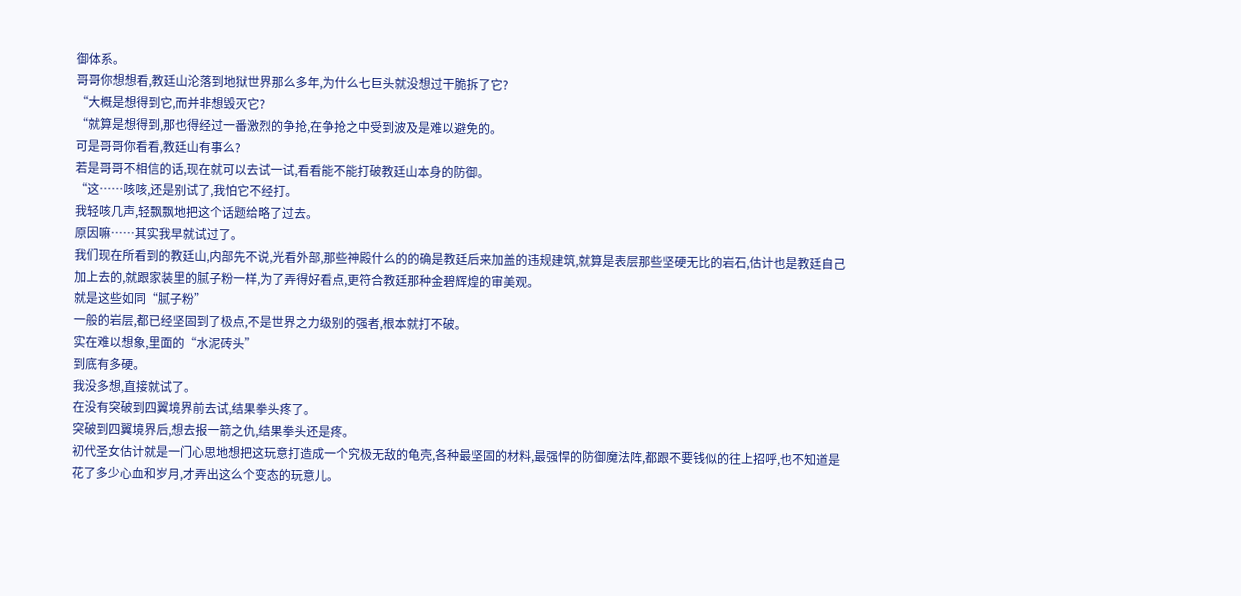御体系。
哥哥你想想看,教廷山沦落到地狱世界那么多年,为什么七巨头就没想过干脆拆了它?
“大概是想得到它,而并非想毁灭它?
“就算是想得到,那也得经过一番激烈的争抢,在争抢之中受到波及是难以避免的。
可是哥哥你看看,教廷山有事么?
若是哥哥不相信的话,现在就可以去试一试,看看能不能打破教廷山本身的防御。
“这……咳咳,还是别试了,我怕它不经打。
我轻咳几声,轻飘飘地把这个话题给略了过去。
原因嘛……其实我早就试过了。
我们现在所看到的教廷山,内部先不说,光看外部,那些神殿什么的的确是教廷后来加盖的违规建筑,就算是表层那些坚硬无比的岩石,估计也是教廷自己加上去的,就跟家装里的腻子粉一样,为了弄得好看点,更符合教廷那种金碧辉煌的审美观。
就是这些如同“腻子粉”
一般的岩层,都已经坚固到了极点,不是世界之力级别的强者,根本就打不破。
实在难以想象,里面的“水泥砖头”
到底有多硬。
我没多想,直接就试了。
在没有突破到四翼境界前去试,结果拳头疼了。
突破到四翼境界后,想去报一箭之仇,结果拳头还是疼。
初代圣女估计就是一门心思地想把这玩意打造成一个究极无敌的龟壳,各种最坚固的材料,最强悍的防御魔法阵,都跟不要钱似的往上招呼,也不知道是花了多少心血和岁月,才弄出这么个变态的玩意儿。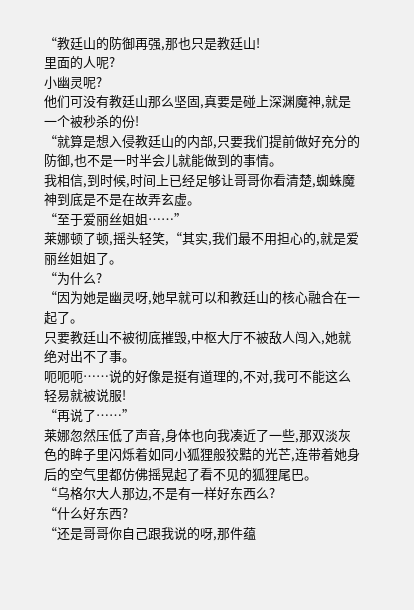“教廷山的防御再强,那也只是教廷山!
里面的人呢?
小幽灵呢?
他们可没有教廷山那么坚固,真要是碰上深渊魔神,就是一个被秒杀的份!
“就算是想入侵教廷山的内部,只要我们提前做好充分的防御,也不是一时半会儿就能做到的事情。
我相信,到时候,时间上已经足够让哥哥你看清楚,蜘蛛魔神到底是不是在故弄玄虚。
“至于爱丽丝姐姐……”
莱娜顿了顿,摇头轻笑,“其实,我们最不用担心的,就是爱丽丝姐姐了。
“为什么?
“因为她是幽灵呀,她早就可以和教廷山的核心融合在一起了。
只要教廷山不被彻底摧毁,中枢大厅不被敌人闯入,她就绝对出不了事。
呃呃呃……说的好像是挺有道理的,不对,我可不能这么轻易就被说服!
“再说了……”
莱娜忽然压低了声音,身体也向我凑近了一些,那双淡灰色的眸子里闪烁着如同小狐狸般狡黠的光芒,连带着她身后的空气里都仿佛摇晃起了看不见的狐狸尾巴。
“乌格尔大人那边,不是有一样好东西么?
“什么好东西?
“还是哥哥你自己跟我说的呀,那件蕴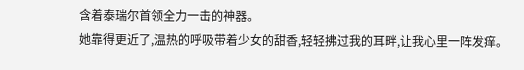含着泰瑞尔首领全力一击的神器。
她靠得更近了,温热的呼吸带着少女的甜香,轻轻拂过我的耳畔,让我心里一阵发痒。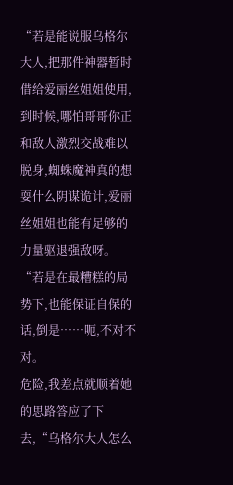“若是能说服乌格尔大人,把那件神器暂时借给爱丽丝姐姐使用,到时候,哪怕哥哥你正和敌人激烈交战难以脱身,蜘蛛魔神真的想耍什么阴谋诡计,爱丽丝姐姐也能有足够的力量驱退强敌呀。
“若是在最糟糕的局势下,也能保证自保的话,倒是……呃,不对不对。
危险,我差点就顺着她的思路答应了下去,“乌格尔大人怎么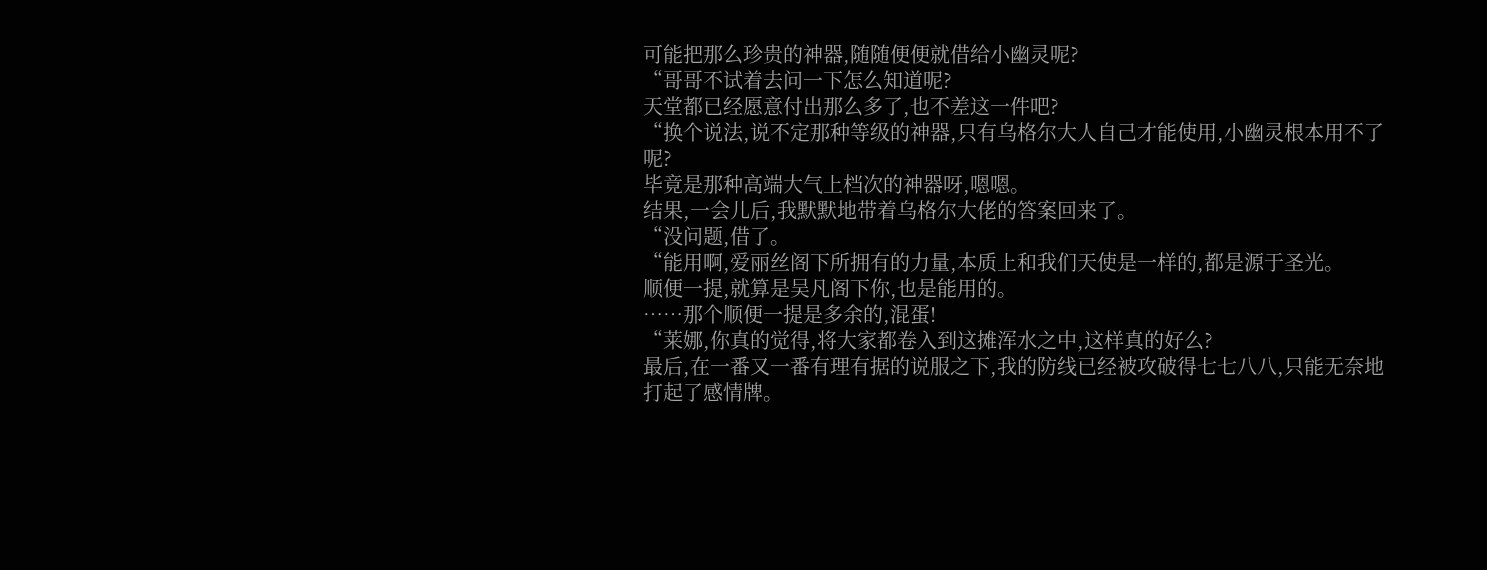可能把那么珍贵的神器,随随便便就借给小幽灵呢?
“哥哥不试着去问一下怎么知道呢?
天堂都已经愿意付出那么多了,也不差这一件吧?
“换个说法,说不定那种等级的神器,只有乌格尔大人自己才能使用,小幽灵根本用不了呢?
毕竟是那种高端大气上档次的神器呀,嗯嗯。
结果,一会儿后,我默默地带着乌格尔大佬的答案回来了。
“没问题,借了。
“能用啊,爱丽丝阁下所拥有的力量,本质上和我们天使是一样的,都是源于圣光。
顺便一提,就算是吴凡阁下你,也是能用的。
……那个顺便一提是多余的,混蛋!
“莱娜,你真的觉得,将大家都卷入到这摊浑水之中,这样真的好么?
最后,在一番又一番有理有据的说服之下,我的防线已经被攻破得七七八八,只能无奈地打起了感情牌。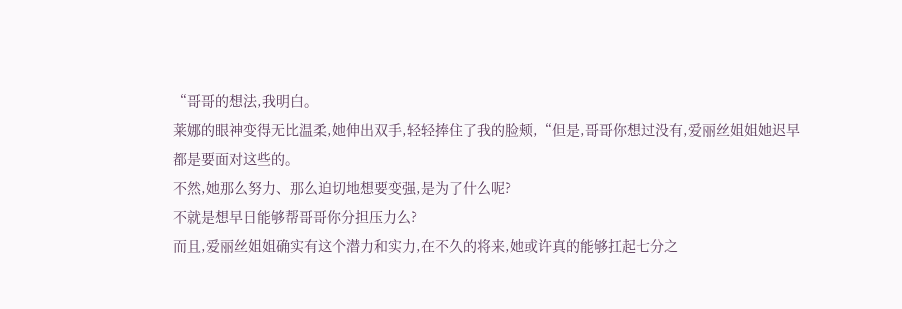“哥哥的想法,我明白。
莱娜的眼神变得无比温柔,她伸出双手,轻轻捧住了我的脸颊,“但是,哥哥你想过没有,爱丽丝姐姐她迟早都是要面对这些的。
不然,她那么努力、那么迫切地想要变强,是为了什么呢?
不就是想早日能够帮哥哥你分担压力么?
而且,爱丽丝姐姐确实有这个潜力和实力,在不久的将来,她或许真的能够扛起七分之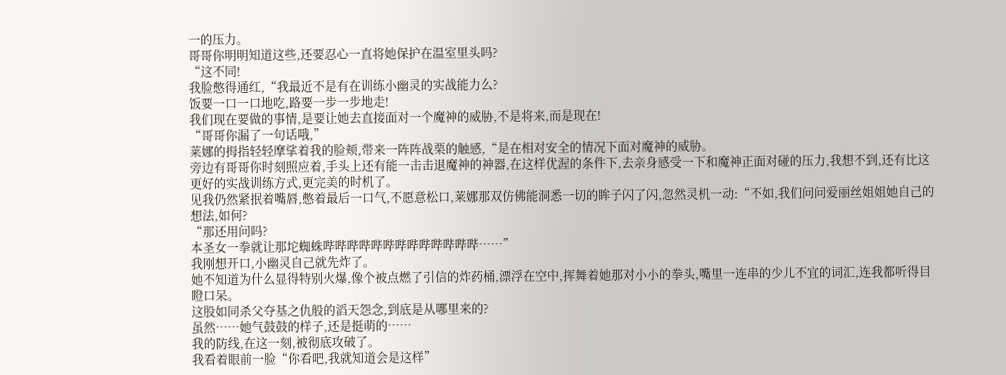一的压力。
哥哥你明明知道这些,还要忍心一直将她保护在温室里头吗?
“这不同!
我脸憋得通红,“我最近不是有在训练小幽灵的实战能力么?
饭要一口一口地吃,路要一步一步地走!
我们现在要做的事情,是要让她去直接面对一个魔神的威胁,不是将来,而是现在!
“哥哥你漏了一句话哦,”
莱娜的拇指轻轻摩挲着我的脸颊,带来一阵阵战栗的触感,“是在相对安全的情况下面对魔神的威胁。
旁边有哥哥你时刻照应着,手头上还有能一击击退魔神的神器,在这样优渥的条件下,去亲身感受一下和魔神正面对碰的压力,我想不到,还有比这更好的实战训练方式,更完美的时机了。
见我仍然紧抿着嘴唇,憋着最后一口气,不愿意松口,莱娜那双仿佛能洞悉一切的眸子闪了闪,忽然灵机一动:“不如,我们问问爱丽丝姐姐她自己的想法,如何?
“那还用问吗?
本圣女一拳就让那坨蜘蛛哔哔哔哔哔哔哔哔哔哔哔哔哔……”
我刚想开口,小幽灵自己就先炸了。
她不知道为什么显得特别火爆,像个被点燃了引信的炸药桶,漂浮在空中,挥舞着她那对小小的拳头,嘴里一连串的少儿不宜的词汇,连我都听得目瞪口呆。
这股如同杀父夺基之仇般的滔天怨念,到底是从哪里来的?
虽然……她气鼓鼓的样子,还是挺萌的……
我的防线,在这一刻,被彻底攻破了。
我看着眼前一脸“你看吧,我就知道会是这样”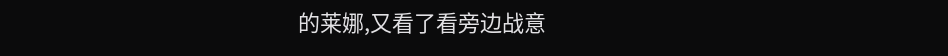的莱娜,又看了看旁边战意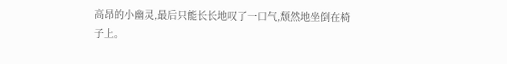高昂的小幽灵,最后只能长长地叹了一口气,颓然地坐倒在椅子上。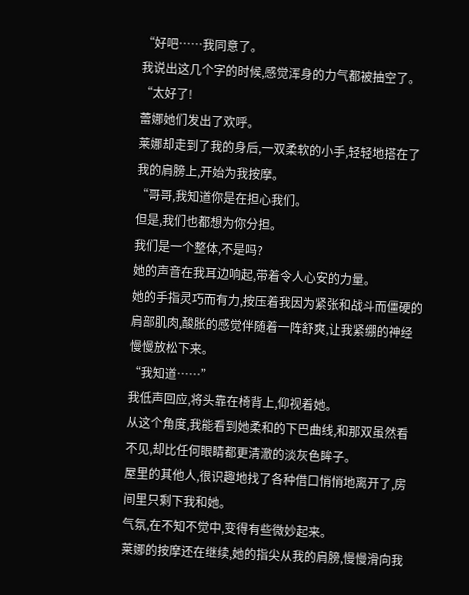“好吧……我同意了。
我说出这几个字的时候,感觉浑身的力气都被抽空了。
“太好了!
蕾娜她们发出了欢呼。
莱娜却走到了我的身后,一双柔软的小手,轻轻地搭在了我的肩膀上,开始为我按摩。
“哥哥,我知道你是在担心我们。
但是,我们也都想为你分担。
我们是一个整体,不是吗?
她的声音在我耳边响起,带着令人心安的力量。
她的手指灵巧而有力,按压着我因为紧张和战斗而僵硬的肩部肌肉,酸胀的感觉伴随着一阵舒爽,让我紧绷的神经慢慢放松下来。
“我知道……”
我低声回应,将头靠在椅背上,仰视着她。
从这个角度,我能看到她柔和的下巴曲线,和那双虽然看不见,却比任何眼睛都更清澈的淡灰色眸子。
屋里的其他人,很识趣地找了各种借口悄悄地离开了,房间里只剩下我和她。
气氛,在不知不觉中,变得有些微妙起来。
莱娜的按摩还在继续,她的指尖从我的肩膀,慢慢滑向我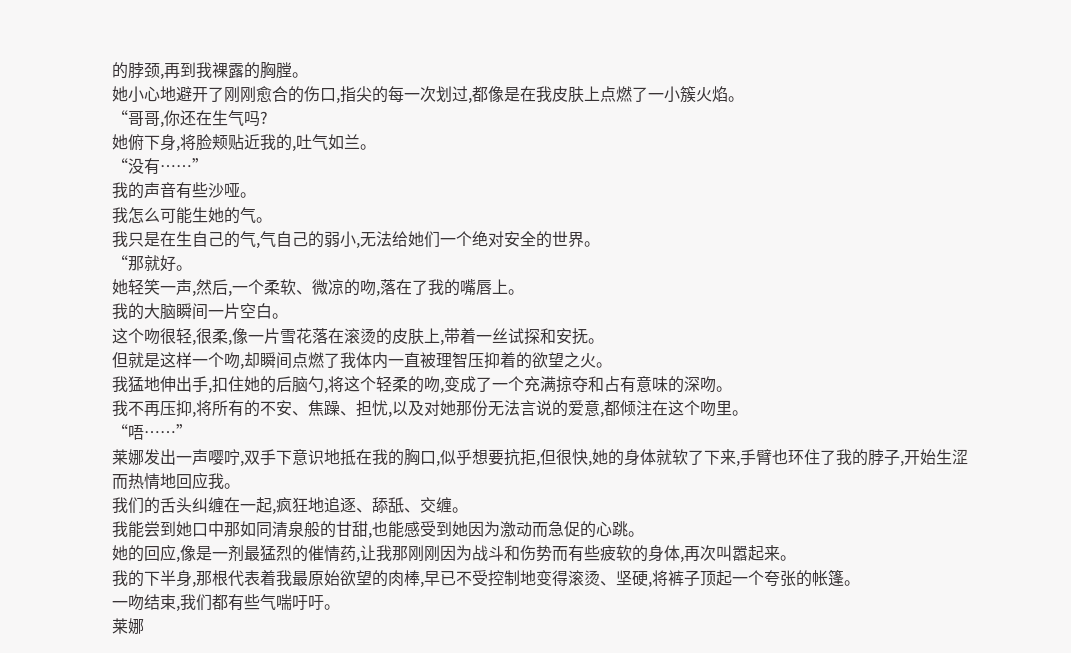的脖颈,再到我裸露的胸膛。
她小心地避开了刚刚愈合的伤口,指尖的每一次划过,都像是在我皮肤上点燃了一小簇火焰。
“哥哥,你还在生气吗?
她俯下身,将脸颊贴近我的,吐气如兰。
“没有……”
我的声音有些沙哑。
我怎么可能生她的气。
我只是在生自己的气,气自己的弱小,无法给她们一个绝对安全的世界。
“那就好。
她轻笑一声,然后,一个柔软、微凉的吻,落在了我的嘴唇上。
我的大脑瞬间一片空白。
这个吻很轻,很柔,像一片雪花落在滚烫的皮肤上,带着一丝试探和安抚。
但就是这样一个吻,却瞬间点燃了我体内一直被理智压抑着的欲望之火。
我猛地伸出手,扣住她的后脑勺,将这个轻柔的吻,变成了一个充满掠夺和占有意味的深吻。
我不再压抑,将所有的不安、焦躁、担忧,以及对她那份无法言说的爱意,都倾注在这个吻里。
“唔……”
莱娜发出一声嘤咛,双手下意识地抵在我的胸口,似乎想要抗拒,但很快,她的身体就软了下来,手臂也环住了我的脖子,开始生涩而热情地回应我。
我们的舌头纠缠在一起,疯狂地追逐、舔舐、交缠。
我能尝到她口中那如同清泉般的甘甜,也能感受到她因为激动而急促的心跳。
她的回应,像是一剂最猛烈的催情药,让我那刚刚因为战斗和伤势而有些疲软的身体,再次叫嚣起来。
我的下半身,那根代表着我最原始欲望的肉棒,早已不受控制地变得滚烫、坚硬,将裤子顶起一个夸张的帐篷。
一吻结束,我们都有些气喘吁吁。
莱娜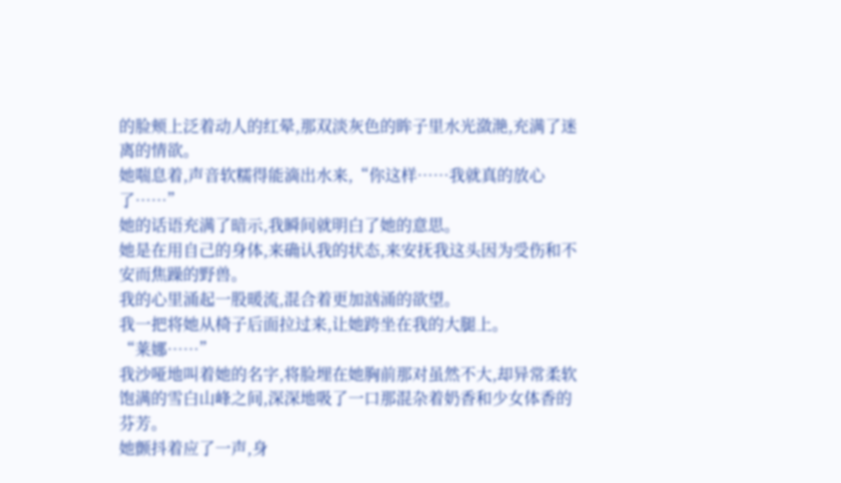的脸颊上泛着动人的红晕,那双淡灰色的眸子里水光潋滟,充满了迷离的情欲。
她喘息着,声音软糯得能滴出水来,“你这样……我就真的放心了……”
她的话语充满了暗示,我瞬间就明白了她的意思。
她是在用自己的身体,来确认我的状态,来安抚我这头因为受伤和不安而焦躁的野兽。
我的心里涌起一股暖流,混合着更加汹涌的欲望。
我一把将她从椅子后面拉过来,让她跨坐在我的大腿上。
“莱娜……”
我沙哑地叫着她的名字,将脸埋在她胸前那对虽然不大,却异常柔软饱满的雪白山峰之间,深深地吸了一口那混杂着奶香和少女体香的芬芳。
她颤抖着应了一声,身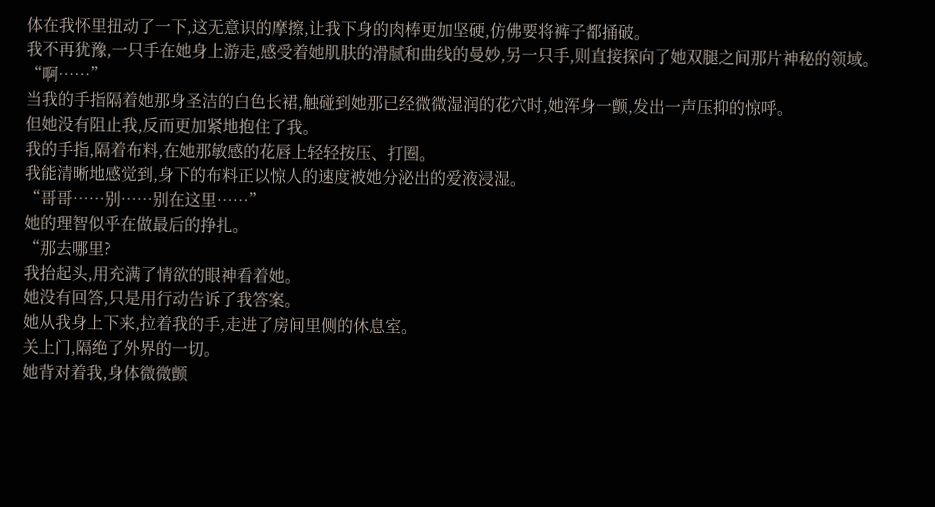体在我怀里扭动了一下,这无意识的摩擦,让我下身的肉棒更加坚硬,仿佛要将裤子都捅破。
我不再犹豫,一只手在她身上游走,感受着她肌肤的滑腻和曲线的曼妙,另一只手,则直接探向了她双腿之间那片神秘的领域。
“啊……”
当我的手指隔着她那身圣洁的白色长裙,触碰到她那已经微微湿润的花穴时,她浑身一颤,发出一声压抑的惊呼。
但她没有阻止我,反而更加紧地抱住了我。
我的手指,隔着布料,在她那敏感的花唇上轻轻按压、打圈。
我能清晰地感觉到,身下的布料正以惊人的速度被她分泌出的爱液浸湿。
“哥哥……别……别在这里……”
她的理智似乎在做最后的挣扎。
“那去哪里?
我抬起头,用充满了情欲的眼神看着她。
她没有回答,只是用行动告诉了我答案。
她从我身上下来,拉着我的手,走进了房间里侧的休息室。
关上门,隔绝了外界的一切。
她背对着我,身体微微颤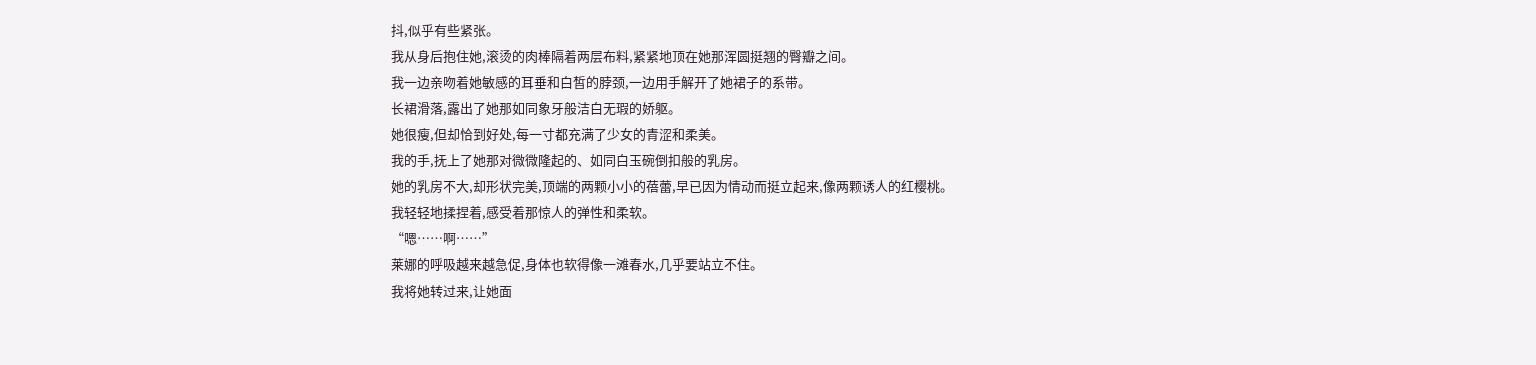抖,似乎有些紧张。
我从身后抱住她,滚烫的肉棒隔着两层布料,紧紧地顶在她那浑圆挺翘的臀瓣之间。
我一边亲吻着她敏感的耳垂和白皙的脖颈,一边用手解开了她裙子的系带。
长裙滑落,露出了她那如同象牙般洁白无瑕的娇躯。
她很瘦,但却恰到好处,每一寸都充满了少女的青涩和柔美。
我的手,抚上了她那对微微隆起的、如同白玉碗倒扣般的乳房。
她的乳房不大,却形状完美,顶端的两颗小小的蓓蕾,早已因为情动而挺立起来,像两颗诱人的红樱桃。
我轻轻地揉捏着,感受着那惊人的弹性和柔软。
“嗯……啊……”
莱娜的呼吸越来越急促,身体也软得像一滩春水,几乎要站立不住。
我将她转过来,让她面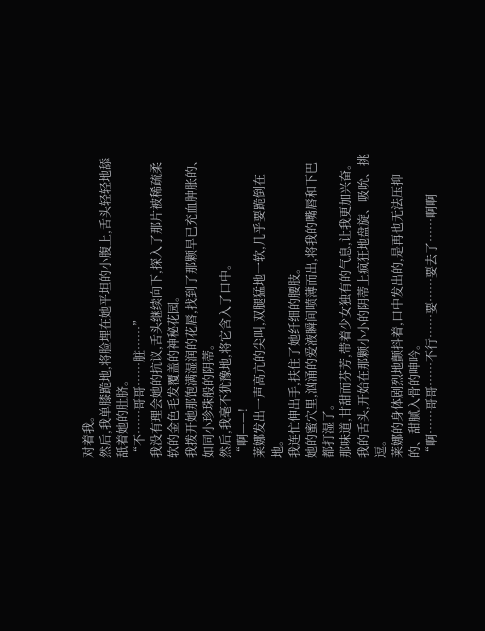对着我。
然后,我单膝跪地,将脸埋在她平坦的小腹上,舌头轻轻地舔舐着她的肚脐。
“不……哥哥……脏……”
我没有理会她的抗议,舌头继续向下,探入了那片被稀疏柔软的金色毛发覆盖的神秘花园。
我拨开她那饱满湿润的花唇,找到了那颗早已充血肿胀的、如同小珍珠般的阴蒂。
然后,我毫不犹豫地,将它含入了口中。
“啊——!
莱娜发出一声高亢的尖叫,双腿猛地一软,几乎要跪倒在地。
我连忙伸出手,扶住了她纤细的腰肢。
她的蜜穴里,汹涌的爱液瞬间喷薄而出,将我的嘴唇和下巴都打湿了。
那味道,甘甜而芬芳,带着少女独有的气息,让我更加兴奋。
我的舌头,开始在那颗小小的阴蒂上疯狂地盘旋、吸吮、挑逗。
莱娜的身体剧烈地颤抖着,口中发出的,是再也无法压抑的、甜腻入骨的呻吟。
“啊……哥哥……不行……要……要去了……啊啊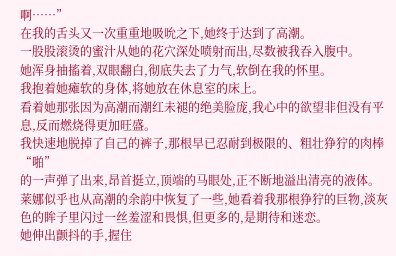啊……”
在我的舌头又一次重重地吸吮之下,她终于达到了高潮。
一股股滚烫的蜜汁从她的花穴深处喷射而出,尽数被我吞入腹中。
她浑身抽搐着,双眼翻白,彻底失去了力气,软倒在我的怀里。
我抱着她瘫软的身体,将她放在休息室的床上。
看着她那张因为高潮而潮红未褪的绝美脸庞,我心中的欲望非但没有平息,反而燃烧得更加旺盛。
我快速地脱掉了自己的裤子,那根早已忍耐到极限的、粗壮狰狞的肉棒“啪”
的一声弹了出来,昂首挺立,顶端的马眼处,正不断地溢出清亮的液体。
莱娜似乎也从高潮的余韵中恢复了一些,她看着我那根狰狞的巨物,淡灰色的眸子里闪过一丝羞涩和畏惧,但更多的,是期待和迷恋。
她伸出颤抖的手,握住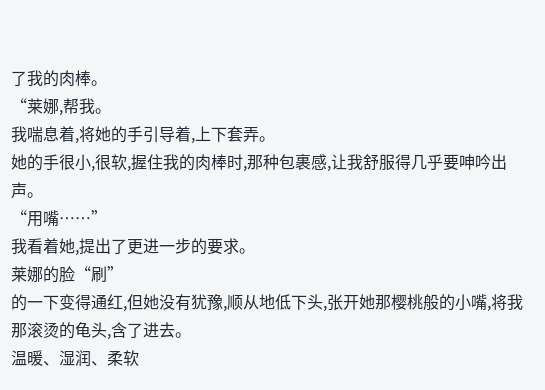了我的肉棒。
“莱娜,帮我。
我喘息着,将她的手引导着,上下套弄。
她的手很小,很软,握住我的肉棒时,那种包裹感,让我舒服得几乎要呻吟出声。
“用嘴……”
我看着她,提出了更进一步的要求。
莱娜的脸“刷”
的一下变得通红,但她没有犹豫,顺从地低下头,张开她那樱桃般的小嘴,将我那滚烫的龟头,含了进去。
温暖、湿润、柔软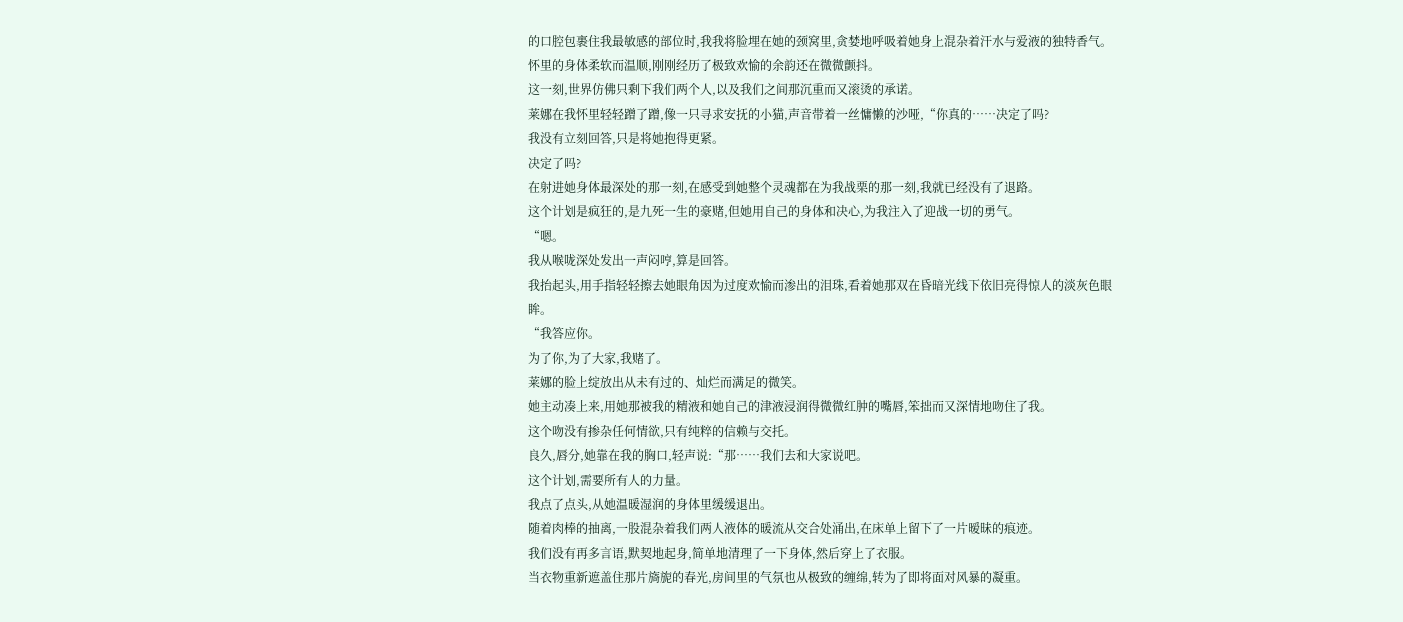的口腔包裹住我最敏感的部位时,我我将脸埋在她的颈窝里,贪婪地呼吸着她身上混杂着汗水与爱液的独特香气。
怀里的身体柔软而温顺,刚刚经历了极致欢愉的余韵还在微微颤抖。
这一刻,世界仿佛只剩下我们两个人,以及我们之间那沉重而又滚烫的承诺。
莱娜在我怀里轻轻蹭了蹭,像一只寻求安抚的小猫,声音带着一丝慵懒的沙哑,“你真的……决定了吗?
我没有立刻回答,只是将她抱得更紧。
决定了吗?
在射进她身体最深处的那一刻,在感受到她整个灵魂都在为我战栗的那一刻,我就已经没有了退路。
这个计划是疯狂的,是九死一生的豪赌,但她用自己的身体和决心,为我注入了迎战一切的勇气。
“嗯。
我从喉咙深处发出一声闷哼,算是回答。
我抬起头,用手指轻轻擦去她眼角因为过度欢愉而渗出的泪珠,看着她那双在昏暗光线下依旧亮得惊人的淡灰色眼眸。
“我答应你。
为了你,为了大家,我赌了。
莱娜的脸上绽放出从未有过的、灿烂而满足的微笑。
她主动凑上来,用她那被我的精液和她自己的津液浸润得微微红肿的嘴唇,笨拙而又深情地吻住了我。
这个吻没有掺杂任何情欲,只有纯粹的信赖与交托。
良久,唇分,她靠在我的胸口,轻声说:“那……我们去和大家说吧。
这个计划,需要所有人的力量。
我点了点头,从她温暖湿润的身体里缓缓退出。
随着肉棒的抽离,一股混杂着我们两人液体的暖流从交合处涌出,在床单上留下了一片暧昧的痕迹。
我们没有再多言语,默契地起身,简单地清理了一下身体,然后穿上了衣服。
当衣物重新遮盖住那片旖旎的春光,房间里的气氛也从极致的缠绵,转为了即将面对风暴的凝重。